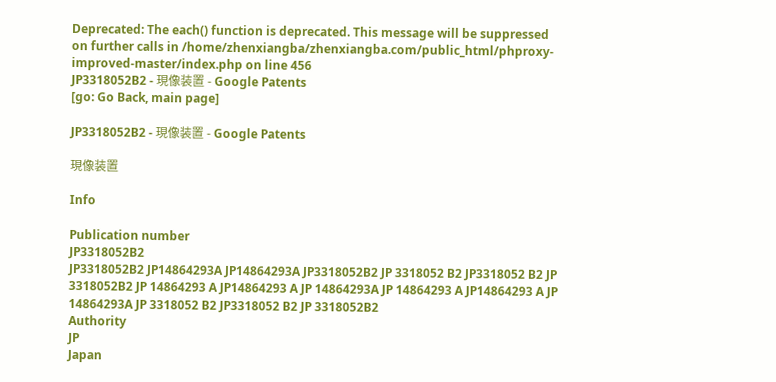Deprecated: The each() function is deprecated. This message will be suppressed on further calls in /home/zhenxiangba/zhenxiangba.com/public_html/phproxy-improved-master/index.php on line 456
JP3318052B2 - 現像装置 - Google Patents
[go: Go Back, main page]

JP3318052B2 - 現像装置 - Google Patents

現像装置

Info

Publication number
JP3318052B2
JP3318052B2 JP14864293A JP14864293A JP3318052B2 JP 3318052 B2 JP3318052 B2 JP 3318052B2 JP 14864293 A JP14864293 A JP 14864293A JP 14864293 A JP14864293 A JP 14864293A JP 3318052 B2 JP3318052 B2 JP 3318052B2
Authority
JP
Japan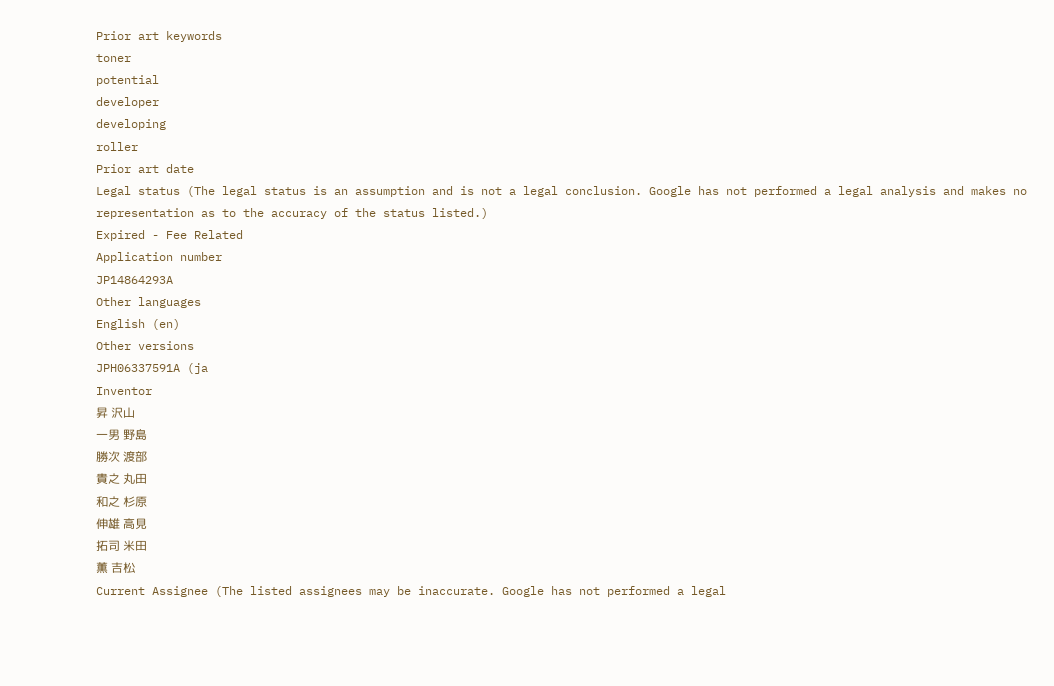Prior art keywords
toner
potential
developer
developing
roller
Prior art date
Legal status (The legal status is an assumption and is not a legal conclusion. Google has not performed a legal analysis and makes no representation as to the accuracy of the status listed.)
Expired - Fee Related
Application number
JP14864293A
Other languages
English (en)
Other versions
JPH06337591A (ja
Inventor
昇 沢山
一男 野島
勝次 渡部
貴之 丸田
和之 杉原
伸雄 高見
拓司 米田
薫 吉松
Current Assignee (The listed assignees may be inaccurate. Google has not performed a legal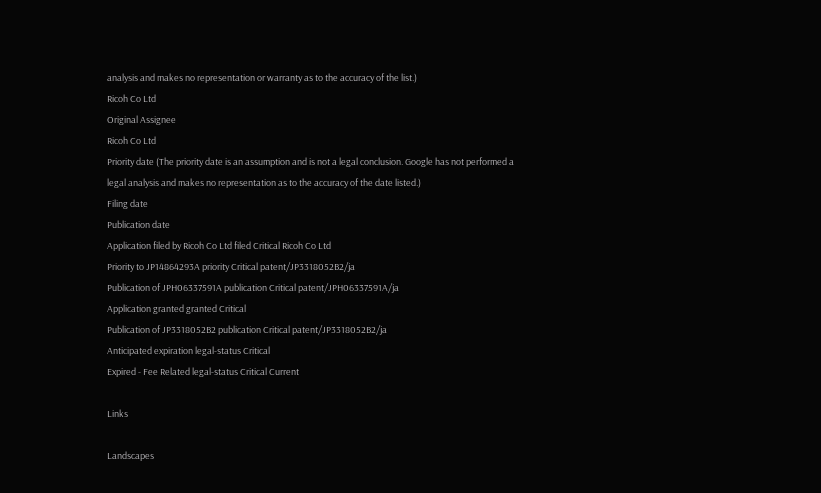analysis and makes no representation or warranty as to the accuracy of the list.)
Ricoh Co Ltd
Original Assignee
Ricoh Co Ltd
Priority date (The priority date is an assumption and is not a legal conclusion. Google has not performed a legal analysis and makes no representation as to the accuracy of the date listed.)
Filing date
Publication date
Application filed by Ricoh Co Ltd filed Critical Ricoh Co Ltd
Priority to JP14864293A priority Critical patent/JP3318052B2/ja
Publication of JPH06337591A publication Critical patent/JPH06337591A/ja
Application granted granted Critical
Publication of JP3318052B2 publication Critical patent/JP3318052B2/ja
Anticipated expiration legal-status Critical
Expired - Fee Related legal-status Critical Current

Links

Landscapes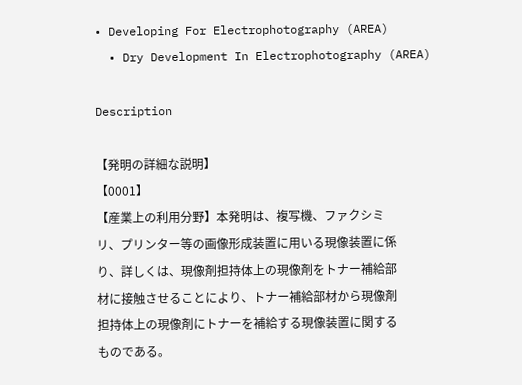• Developing For Electrophotography (AREA)
  • Dry Development In Electrophotography (AREA)

Description

【発明の詳細な説明】
【0001】
【産業上の利用分野】本発明は、複写機、ファクシミ
リ、プリンター等の画像形成装置に用いる現像装置に係
り、詳しくは、現像剤担持体上の現像剤をトナー補給部
材に接触させることにより、トナー補給部材から現像剤
担持体上の現像剤にトナーを補給する現像装置に関する
ものである。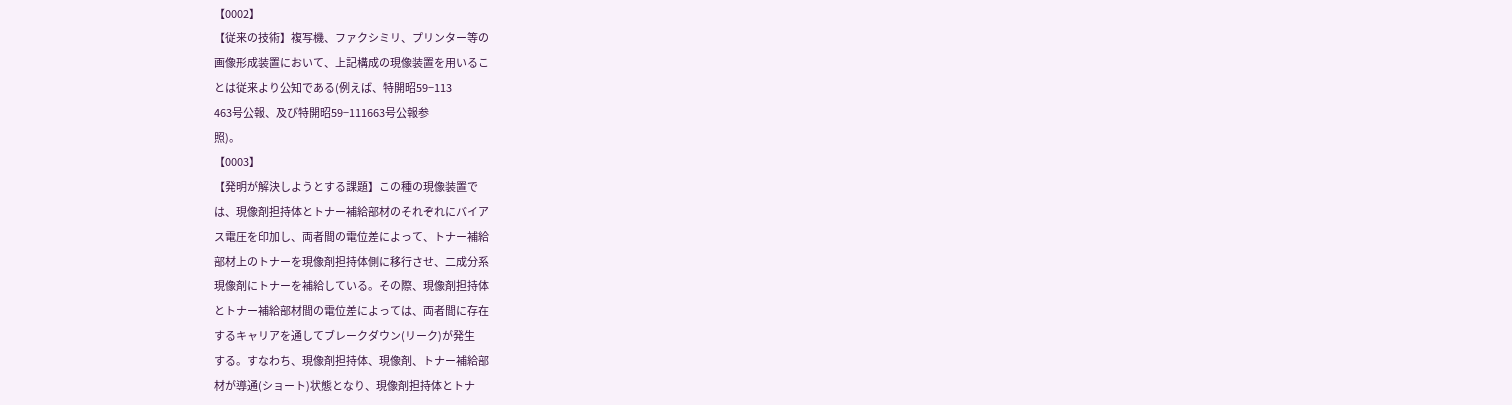【0002】
【従来の技術】複写機、ファクシミリ、プリンター等の
画像形成装置において、上記構成の現像装置を用いるこ
とは従来より公知である(例えば、特開昭59−113
463号公報、及び特開昭59−111663号公報参
照)。
【0003】
【発明が解決しようとする課題】この種の現像装置で
は、現像剤担持体とトナー補給部材のそれぞれにバイア
ス電圧を印加し、両者間の電位差によって、トナー補給
部材上のトナーを現像剤担持体側に移行させ、二成分系
現像剤にトナーを補給している。その際、現像剤担持体
とトナー補給部材間の電位差によっては、両者間に存在
するキャリアを通してブレークダウン(リーク)が発生
する。すなわち、現像剤担持体、現像剤、トナー補給部
材が導通(ショート)状態となり、現像剤担持体とトナ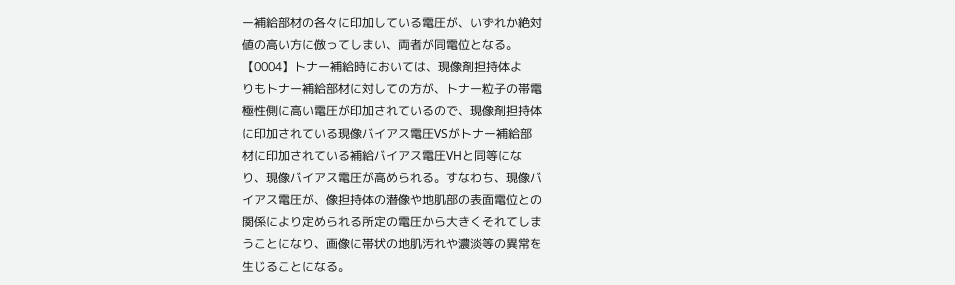ー補給部材の各々に印加している電圧が、いずれか絶対
値の高い方に倣ってしまい、両者が同電位となる。
【0004】トナー補給時においては、現像剤担持体よ
りもトナー補給部材に対しての方が、トナー粒子の帯電
極性側に高い電圧が印加されているので、現像剤担持体
に印加されている現像バイアス電圧VSがトナー補給部
材に印加されている補給バイアス電圧VHと同等にな
り、現像バイアス電圧が高められる。すなわち、現像バ
イアス電圧が、像担持体の潜像や地肌部の表面電位との
関係により定められる所定の電圧から大きくそれてしま
うことになり、画像に帯状の地肌汚れや濃淡等の異常を
生じることになる。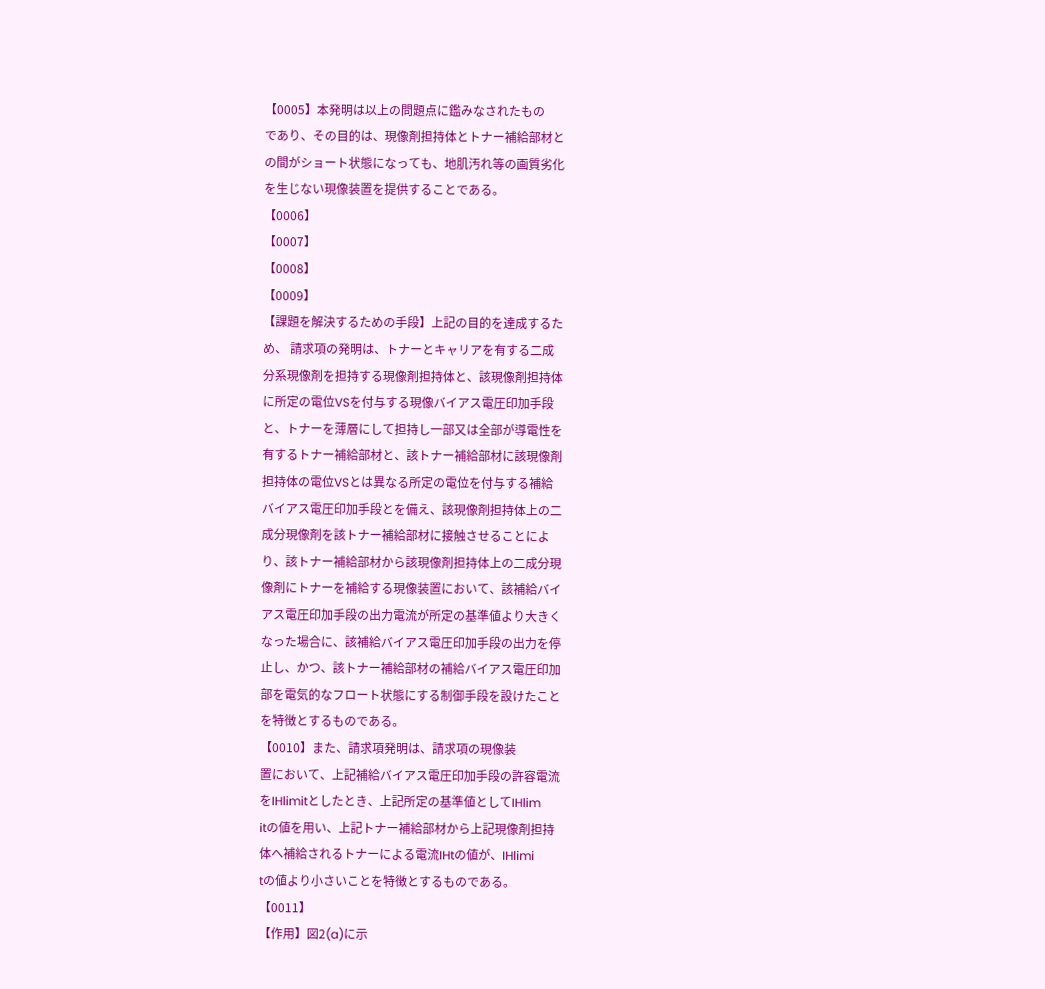【0005】本発明は以上の問題点に鑑みなされたもの
であり、その目的は、現像剤担持体とトナー補給部材と
の間がショート状態になっても、地肌汚れ等の画質劣化
を生じない現像装置を提供することである。
【0006】
【0007】
【0008】
【0009】
【課題を解決するための手段】上記の目的を達成するた
め、 請求項の発明は、トナーとキャリアを有する二成
分系現像剤を担持する現像剤担持体と、該現像剤担持体
に所定の電位VSを付与する現像バイアス電圧印加手段
と、トナーを薄層にして担持し一部又は全部が導電性を
有するトナー補給部材と、該トナー補給部材に該現像剤
担持体の電位VSとは異なる所定の電位を付与する補給
バイアス電圧印加手段とを備え、該現像剤担持体上の二
成分現像剤を該トナー補給部材に接触させることによ
り、該トナー補給部材から該現像剤担持体上の二成分現
像剤にトナーを補給する現像装置において、該補給バイ
アス電圧印加手段の出力電流が所定の基準値より大きく
なった場合に、該補給バイアス電圧印加手段の出力を停
止し、かつ、該トナー補給部材の補給バイアス電圧印加
部を電気的なフロート状態にする制御手段を設けたこと
を特徴とするものである。
【0010】また、請求項発明は、請求項の現像装
置において、上記補給バイアス電圧印加手段の許容電流
をIHlimitとしたとき、上記所定の基準値としてIHlim
itの値を用い、上記トナー補給部材から上記現像剤担持
体へ補給されるトナーによる電流IHtの値が、IHlimi
tの値より小さいことを特徴とするものである。
【0011】
【作用】図2(a)に示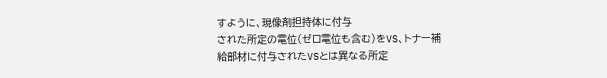すように、現像剤担持体に付与
された所定の電位(ゼロ電位も含む)をVS、トナー補
給部材に付与されたVSとは異なる所定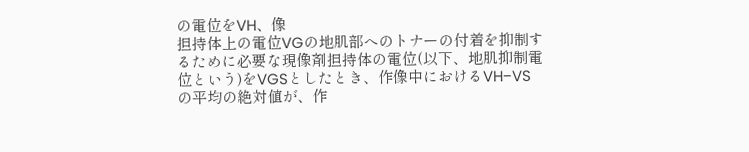の電位をVH、像
担持体上の電位VGの地肌部へのトナーの付着を抑制す
るために必要な現像剤担持体の電位(以下、地肌抑制電
位という)をVGSとしたとき、作像中におけるVH−VS
の平均の絶対値が、作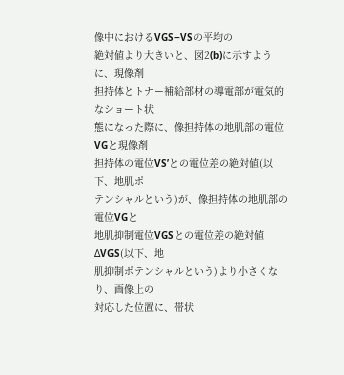像中におけるVGS−VSの平均の
絶対値より大きいと、図2(b)に示すように、現像剤
担持体とトナー補給部材の導電部が電気的なショート状
態になった際に、像担持体の地肌部の電位VGと現像剤
担持体の電位VS’との電位差の絶対値(以下、地肌ポ
テンシャルという)が、像担持体の地肌部の電位VGと
地肌抑制電位VGSとの電位差の絶対値ΔVGS(以下、地
肌抑制ポテンシャルという)より小さくなり、画像上の
対応した位置に、帯状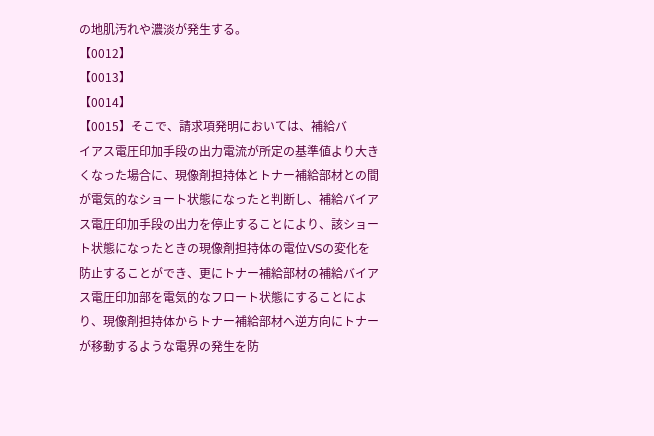の地肌汚れや濃淡が発生する。
【0012】
【0013】
【0014】
【0015】そこで、請求項発明においては、補給バ
イアス電圧印加手段の出力電流が所定の基準値より大き
くなった場合に、現像剤担持体とトナー補給部材との間
が電気的なショート状態になったと判断し、補給バイア
ス電圧印加手段の出力を停止することにより、該ショー
ト状態になったときの現像剤担持体の電位VSの変化を
防止することができ、更にトナー補給部材の補給バイア
ス電圧印加部を電気的なフロート状態にすることによ
り、現像剤担持体からトナー補給部材へ逆方向にトナー
が移動するような電界の発生を防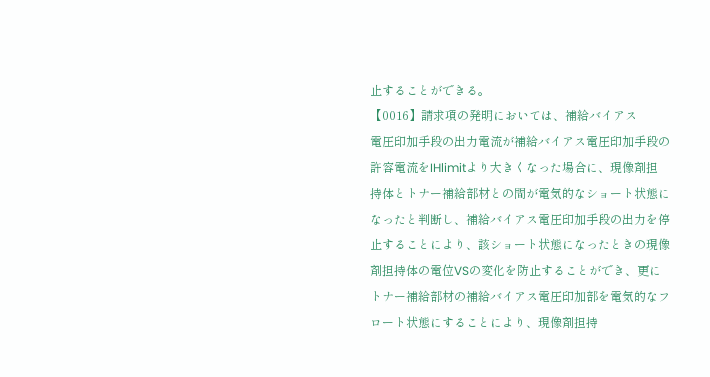止することができる。
【0016】請求項の発明においては、補給バイアス
電圧印加手段の出力電流が補給バイアス電圧印加手段の
許容電流をIHlimitより大きくなった場合に、現像剤担
持体とトナー補給部材との間が電気的なショート状態に
なったと判断し、補給バイアス電圧印加手段の出力を停
止することにより、該ショート状態になったときの現像
剤担持体の電位VSの変化を防止することができ、更に
トナー補給部材の補給バイアス電圧印加部を電気的なフ
ロート状態にすることにより、現像剤担持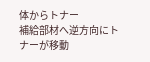体からトナー
補給部材へ逆方向にトナーが移動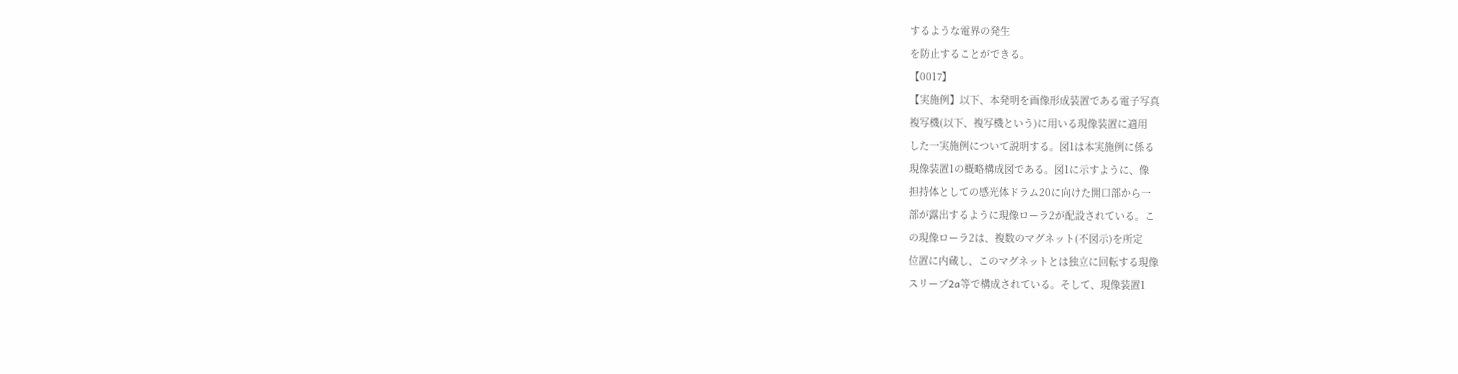するような電界の発生
を防止することができる。
【0017】
【実施例】以下、本発明を画像形成装置である電子写真
複写機(以下、複写機という)に用いる現像装置に適用
した一実施例について説明する。図1は本実施例に係る
現像装置1の概略構成図である。図1に示すように、像
担持体としての感光体ドラム20に向けた開口部から一
部が露出するように現像ローラ2が配設されている。こ
の現像ローラ2は、複数のマグネット(不図示)を所定
位置に内蔵し、このマグネットとは独立に回転する現像
スリーブ2a等で構成されている。そして、現像装置1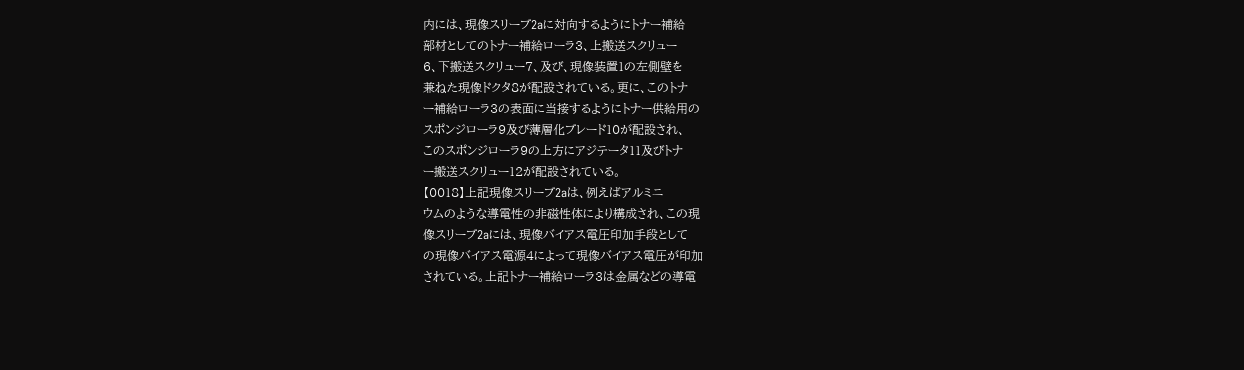内には、現像スリーブ2aに対向するようにトナー補給
部材としてのトナー補給ローラ3、上搬送スクリュー
6、下搬送スクリュー7、及び、現像装置1の左側壁を
兼ねた現像ドクタ8が配設されている。更に、このトナ
ー補給ローラ3の表面に当接するようにトナー供給用の
スポンジローラ9及び薄層化ブレード10が配設され、
このスポンジローラ9の上方にアジテータ11及びトナ
ー搬送スクリュー12が配設されている。
【0018】上記現像スリーブ2aは、例えばアルミニ
ウムのような導電性の非磁性体により構成され、この現
像スリーブ2aには、現像バイアス電圧印加手段として
の現像バイアス電源4によって現像バイアス電圧が印加
されている。上記トナー補給ローラ3は金属などの導電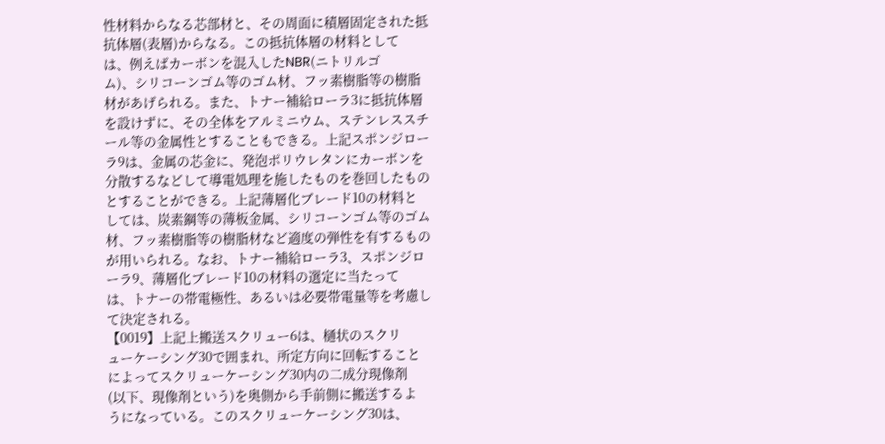性材料からなる芯部材と、その周面に積層固定された抵
抗体層(表層)からなる。この抵抗体層の材料として
は、例えばカーボンを混入したNBR(ニトリルゴ
ム)、シリコーンゴム等のゴム材、フッ素樹脂等の樹脂
材があげられる。また、トナー補給ローラ3に抵抗体層
を設けずに、その全体をアルミニウム、ステンレススチ
ール等の金属性とすることもできる。上記スポンジロー
ラ9は、金属の芯金に、発泡ポリウレタンにカーボンを
分散するなどして導電処理を施したものを巻回したもの
とすることができる。上記薄層化ブレード10の材料と
しては、炭素鋼等の薄板金属、シリコーンゴム等のゴム
材、フッ素樹脂等の樹脂材など適度の弾性を有するもの
が用いられる。なお、トナー補給ローラ3、スポンジロ
ーラ9、薄層化ブレード10の材料の選定に当たって
は、トナーの帯電極性、あるいは必要帯電量等を考慮し
て決定される。
【0019】上記上搬送スクリュー6は、樋状のスクリ
ューケーシング30で囲まれ、所定方向に回転すること
によってスクリューケーシング30内の二成分現像剤
(以下、現像剤という)を奥側から手前側に搬送するよ
うになっている。このスクリューケーシング30は、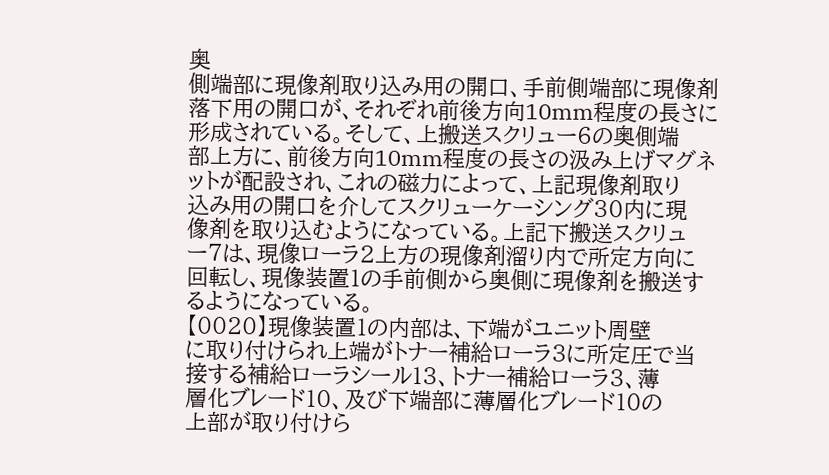奥
側端部に現像剤取り込み用の開口、手前側端部に現像剤
落下用の開口が、それぞれ前後方向10mm程度の長さに
形成されている。そして、上搬送スクリュー6の奥側端
部上方に、前後方向10mm程度の長さの汲み上げマグネ
ットが配設され、これの磁力によって、上記現像剤取り
込み用の開口を介してスクリューケーシング30内に現
像剤を取り込むようになっている。上記下搬送スクリュ
ー7は、現像ローラ2上方の現像剤溜り内で所定方向に
回転し、現像装置1の手前側から奥側に現像剤を搬送す
るようになっている。
【0020】現像装置1の内部は、下端がユニット周壁
に取り付けられ上端がトナー補給ローラ3に所定圧で当
接する補給ローラシール13、トナー補給ローラ3、薄
層化ブレード10、及び下端部に薄層化ブレード10の
上部が取り付けら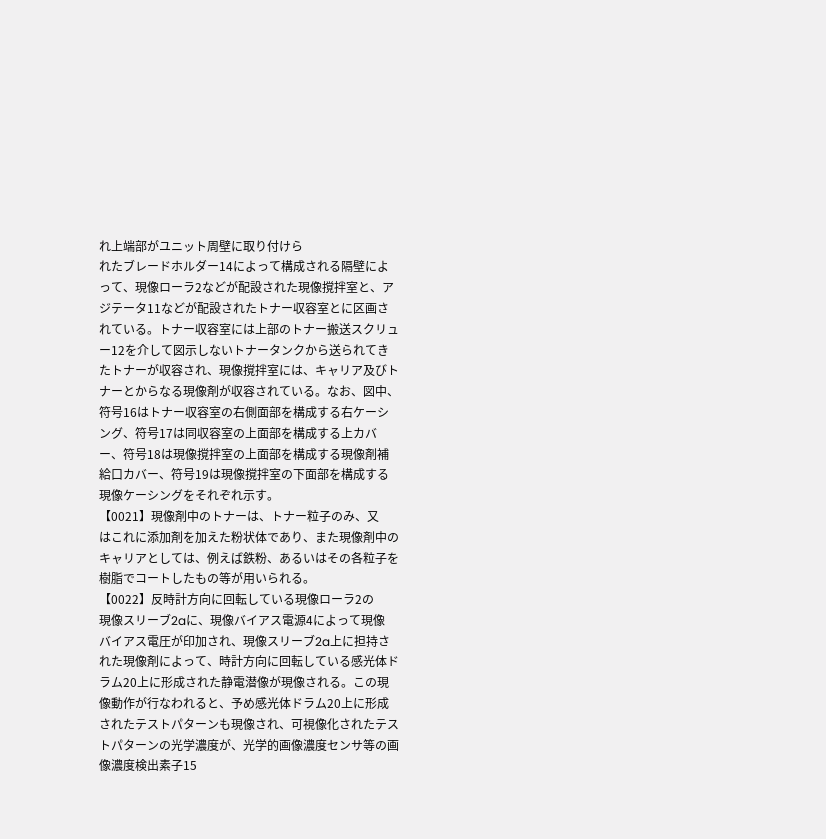れ上端部がユニット周壁に取り付けら
れたブレードホルダー14によって構成される隔壁によ
って、現像ローラ2などが配設された現像撹拌室と、ア
ジテータ11などが配設されたトナー収容室とに区画さ
れている。トナー収容室には上部のトナー搬送スクリュ
ー12を介して図示しないトナータンクから送られてき
たトナーが収容され、現像撹拌室には、キャリア及びト
ナーとからなる現像剤が収容されている。なお、図中、
符号16はトナー収容室の右側面部を構成する右ケーシ
ング、符号17は同収容室の上面部を構成する上カバ
ー、符号18は現像撹拌室の上面部を構成する現像剤補
給口カバー、符号19は現像撹拌室の下面部を構成する
現像ケーシングをそれぞれ示す。
【0021】現像剤中のトナーは、トナー粒子のみ、又
はこれに添加剤を加えた粉状体であり、また現像剤中の
キャリアとしては、例えば鉄粉、あるいはその各粒子を
樹脂でコートしたもの等が用いられる。
【0022】反時計方向に回転している現像ローラ2の
現像スリーブ2aに、現像バイアス電源4によって現像
バイアス電圧が印加され、現像スリーブ2a上に担持さ
れた現像剤によって、時計方向に回転している感光体ド
ラム20上に形成された静電潜像が現像される。この現
像動作が行なわれると、予め感光体ドラム20上に形成
されたテストパターンも現像され、可視像化されたテス
トパターンの光学濃度が、光学的画像濃度センサ等の画
像濃度検出素子15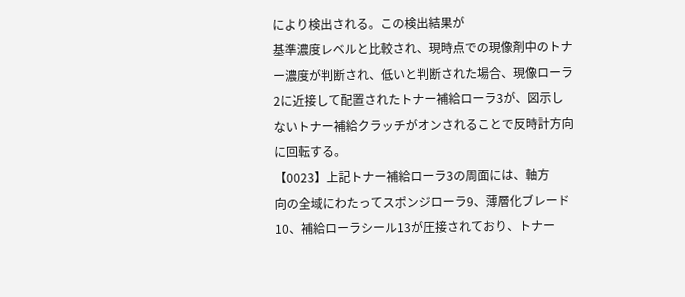により検出される。この検出結果が
基準濃度レベルと比較され、現時点での現像剤中のトナ
ー濃度が判断され、低いと判断された場合、現像ローラ
2に近接して配置されたトナー補給ローラ3が、図示し
ないトナー補給クラッチがオンされることで反時計方向
に回転する。
【0023】上記トナー補給ローラ3の周面には、軸方
向の全域にわたってスポンジローラ9、薄層化ブレード
10、補給ローラシール13が圧接されており、トナー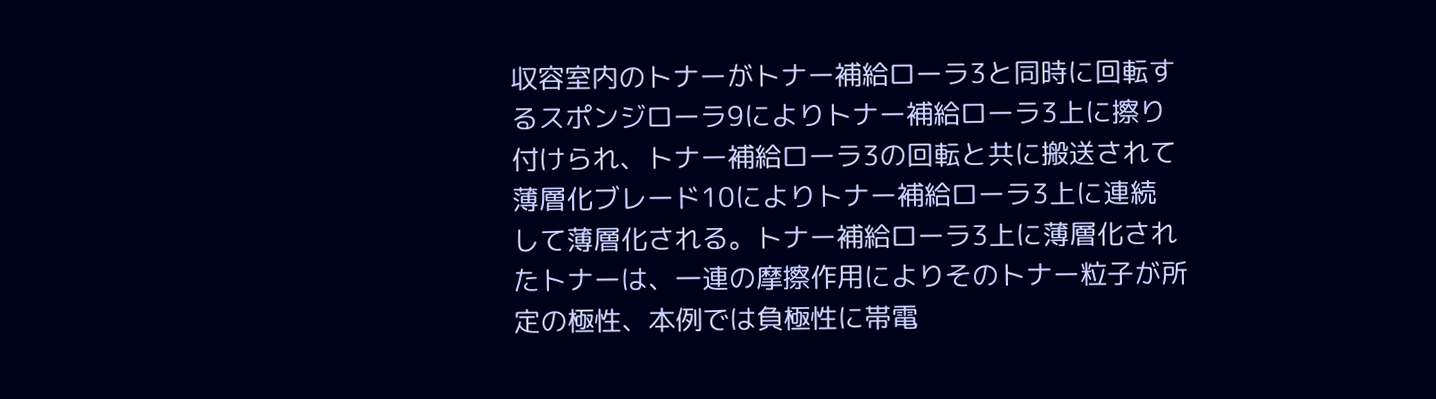収容室内のトナーがトナー補給ローラ3と同時に回転す
るスポンジローラ9によりトナー補給ローラ3上に擦り
付けられ、トナー補給ローラ3の回転と共に搬送されて
薄層化ブレード10によりトナー補給ローラ3上に連続
して薄層化される。トナー補給ローラ3上に薄層化され
たトナーは、一連の摩擦作用によりそのトナー粒子が所
定の極性、本例では負極性に帯電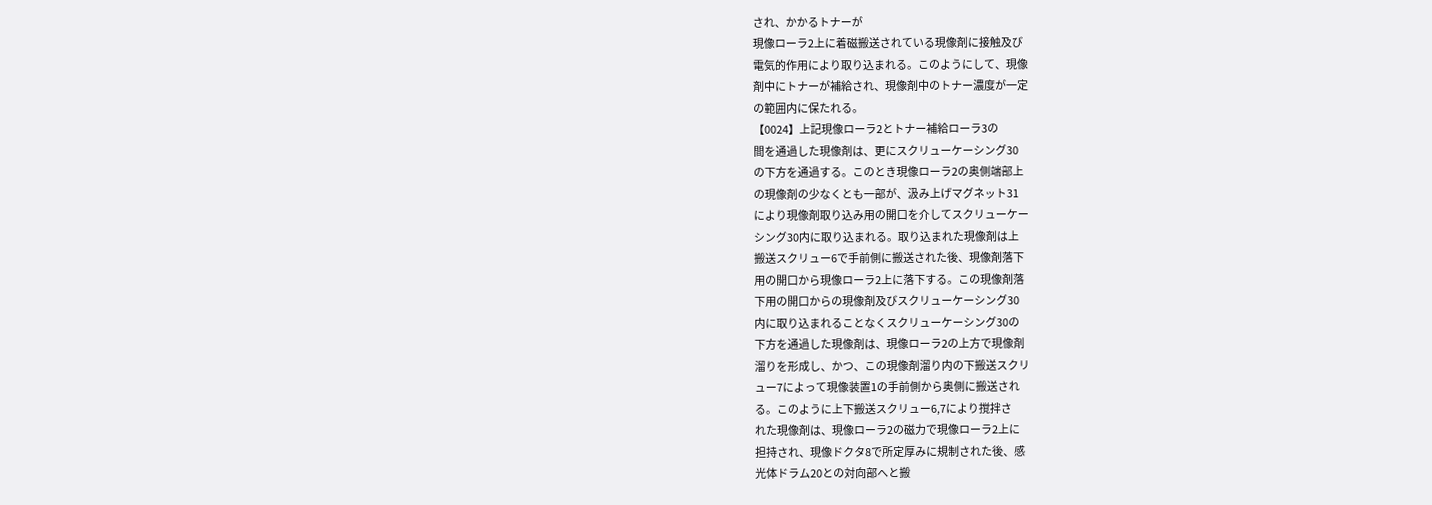され、かかるトナーが
現像ローラ2上に着磁搬送されている現像剤に接触及び
電気的作用により取り込まれる。このようにして、現像
剤中にトナーが補給され、現像剤中のトナー濃度が一定
の範囲内に保たれる。
【0024】上記現像ローラ2とトナー補給ローラ3の
間を通過した現像剤は、更にスクリューケーシング30
の下方を通過する。このとき現像ローラ2の奥側端部上
の現像剤の少なくとも一部が、汲み上げマグネット31
により現像剤取り込み用の開口を介してスクリューケー
シング30内に取り込まれる。取り込まれた現像剤は上
搬送スクリュー6で手前側に搬送された後、現像剤落下
用の開口から現像ローラ2上に落下する。この現像剤落
下用の開口からの現像剤及びスクリューケーシング30
内に取り込まれることなくスクリューケーシング30の
下方を通過した現像剤は、現像ローラ2の上方で現像剤
溜りを形成し、かつ、この現像剤溜り内の下搬送スクリ
ュー7によって現像装置1の手前側から奥側に搬送され
る。このように上下搬送スクリュー6,7により撹拌さ
れた現像剤は、現像ローラ2の磁力で現像ローラ2上に
担持され、現像ドクタ8で所定厚みに規制された後、感
光体ドラム20との対向部へと搬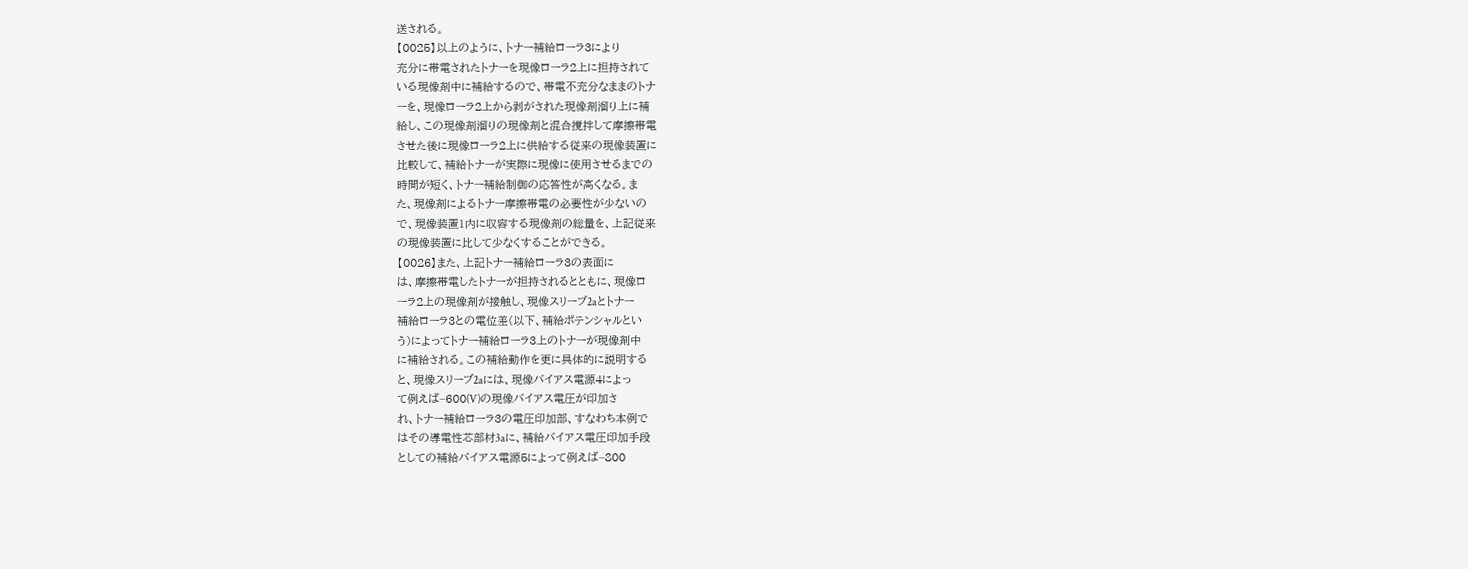送される。
【0025】以上のように、トナー補給ローラ3により
充分に帯電されたトナーを現像ローラ2上に担持されて
いる現像剤中に補給するので、帯電不充分なままのトナ
ーを、現像ローラ2上から剥がされた現像剤溜り上に補
給し、この現像剤溜りの現像剤と混合撹拌して摩擦帯電
させた後に現像ローラ2上に供給する従来の現像装置に
比較して、補給トナーが実際に現像に使用させるまでの
時間が短く、トナー補給制御の応答性が高くなる。ま
た、現像剤によるトナー摩擦帯電の必要性が少ないの
で、現像装置1内に収容する現像剤の総量を、上記従来
の現像装置に比して少なくすることができる。
【0026】また、上記トナー補給ローラ3の表面に
は、摩擦帯電したトナーが担持されるとともに、現像ロ
ーラ2上の現像剤が接触し、現像スリーブ2aとトナー
補給ローラ3との電位差(以下、補給ポテンシャルとい
う)によってトナー補給ローラ3上のトナーが現像剤中
に補給される。この補給動作を更に具体的に説明する
と、現像スリーブ2aには、現像バイアス電源4によっ
て例えば−600(V)の現像バイアス電圧が印加さ
れ、トナー補給ローラ3の電圧印加部、すなわち本例で
はその導電性芯部材3aに、補給バイアス電圧印加手段
としての補給バイアス電源5によって例えば−800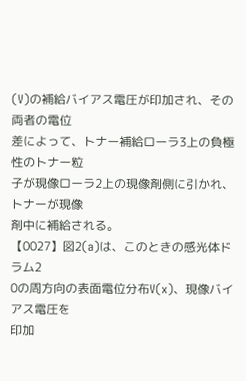(V)の補給バイアス電圧が印加され、その両者の電位
差によって、トナー補給ローラ3上の負極性のトナー粒
子が現像ローラ2上の現像剤側に引かれ、トナーが現像
剤中に補給される。
【0027】図2(a)は、このときの感光体ドラム2
0の周方向の表面電位分布V(x)、現像バイアス電圧を
印加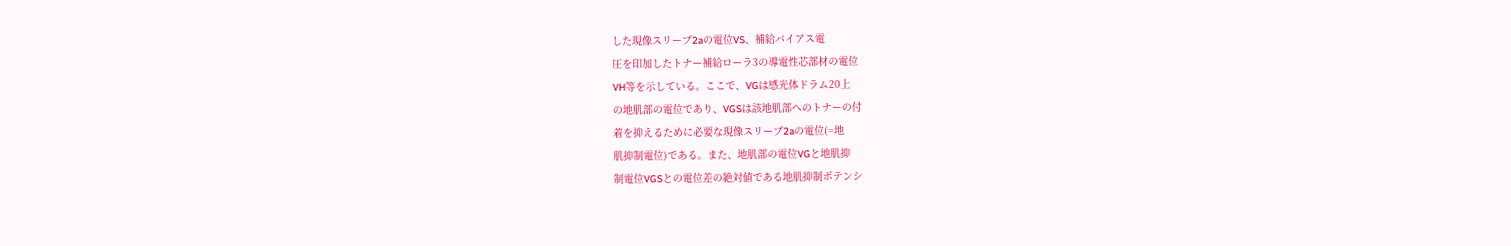した現像スリーブ2aの電位VS、補給バイアス電
圧を印加したトナー補給ローラ3の導電性芯部材の電位
VH等を示している。ここで、VGは感光体ドラム20上
の地肌部の電位であり、VGSは該地肌部へのトナーの付
着を抑えるために必要な現像スリーブ2aの電位(=地
肌抑制電位)である。また、地肌部の電位VGと地肌抑
制電位VGSとの電位差の絶対値である地肌抑制ポテンシ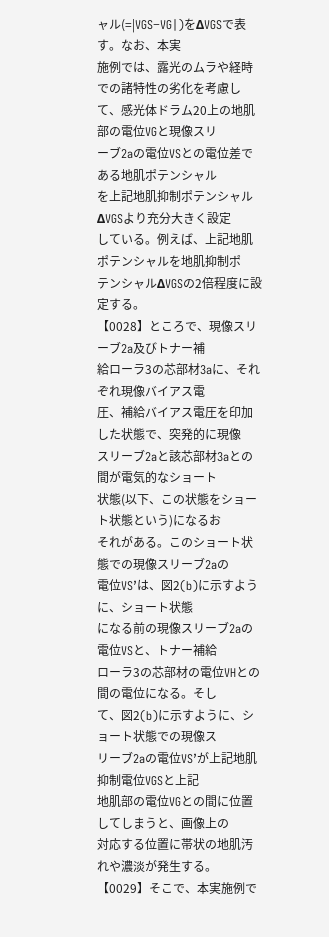ャル(=|VGS−VG|)をΔVGSで表す。なお、本実
施例では、露光のムラや経時での諸特性の劣化を考慮し
て、感光体ドラム20上の地肌部の電位VGと現像スリ
ーブ2aの電位VSとの電位差である地肌ポテンシャル
を上記地肌抑制ポテンシャルΔVGSより充分大きく設定
している。例えば、上記地肌ポテンシャルを地肌抑制ポ
テンシャルΔVGSの2倍程度に設定する。
【0028】ところで、現像スリーブ2a及びトナー補
給ローラ3の芯部材3aに、それぞれ現像バイアス電
圧、補給バイアス電圧を印加した状態で、突発的に現像
スリーブ2aと該芯部材3aとの間が電気的なショート
状態(以下、この状態をショート状態という)になるお
それがある。このショート状態での現像スリーブ2aの
電位VS’は、図2(b)に示すように、ショート状態
になる前の現像スリーブ2aの電位VSと、トナー補給
ローラ3の芯部材の電位VHとの間の電位になる。そし
て、図2(b)に示すように、ショート状態での現像ス
リーブ2aの電位VS’が上記地肌抑制電位VGSと上記
地肌部の電位VGとの間に位置してしまうと、画像上の
対応する位置に帯状の地肌汚れや濃淡が発生する。
【0029】そこで、本実施例で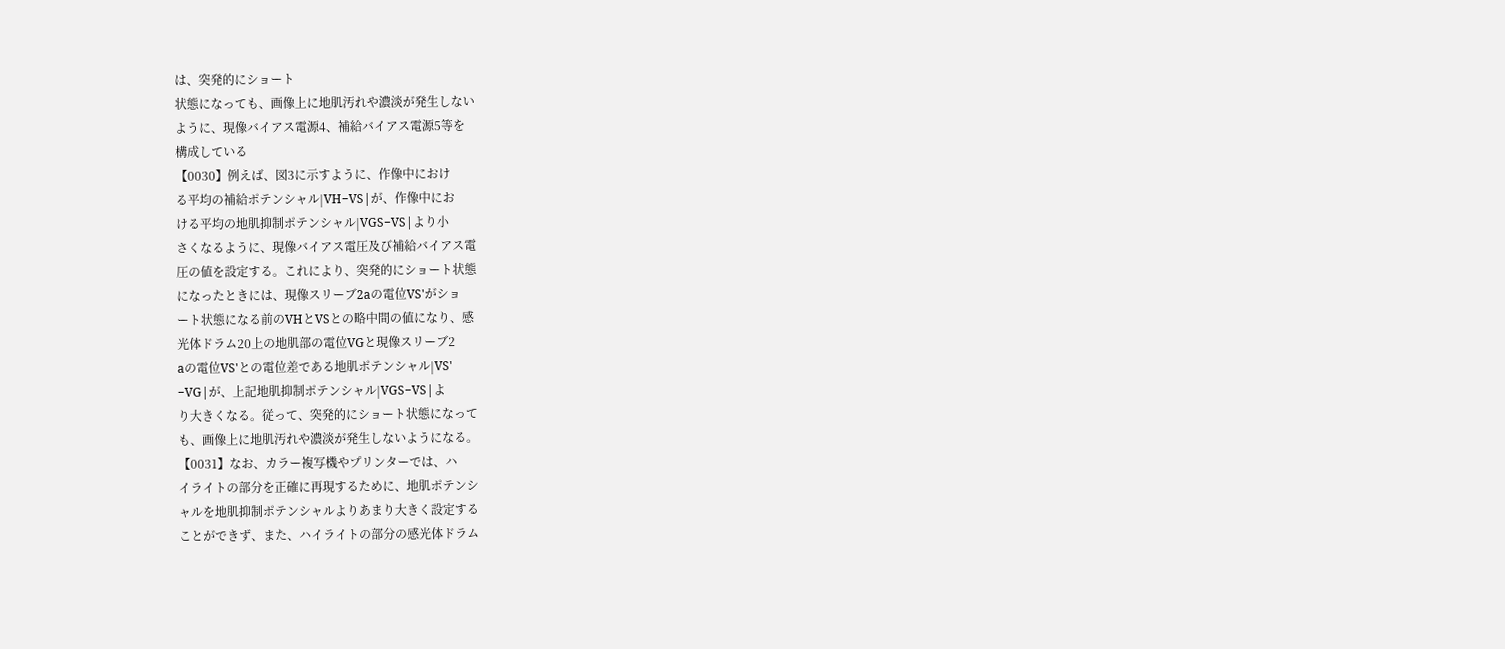は、突発的にショート
状態になっても、画像上に地肌汚れや濃淡が発生しない
ように、現像バイアス電源4、補給バイアス電源5等を
構成している
【0030】例えば、図3に示すように、作像中におけ
る平均の補給ポテンシャル|VH−VS|が、作像中にお
ける平均の地肌抑制ポテンシャル|VGS−VS|より小
さくなるように、現像バイアス電圧及び補給バイアス電
圧の値を設定する。これにより、突発的にショート状態
になったときには、現像スリーブ2aの電位VS'がショ
ート状態になる前のVHとVSとの略中間の値になり、感
光体ドラム20上の地肌部の電位VGと現像スリーブ2
aの電位VS'との電位差である地肌ポテンシャル|VS'
−VG|が、上記地肌抑制ポテンシャル|VGS−VS|よ
り大きくなる。従って、突発的にショート状態になって
も、画像上に地肌汚れや濃淡が発生しないようになる。
【0031】なお、カラー複写機やプリンターでは、ハ
イライトの部分を正確に再現するために、地肌ポテンシ
ャルを地肌抑制ポテンシャルよりあまり大きく設定する
ことができず、また、ハイライトの部分の感光体ドラム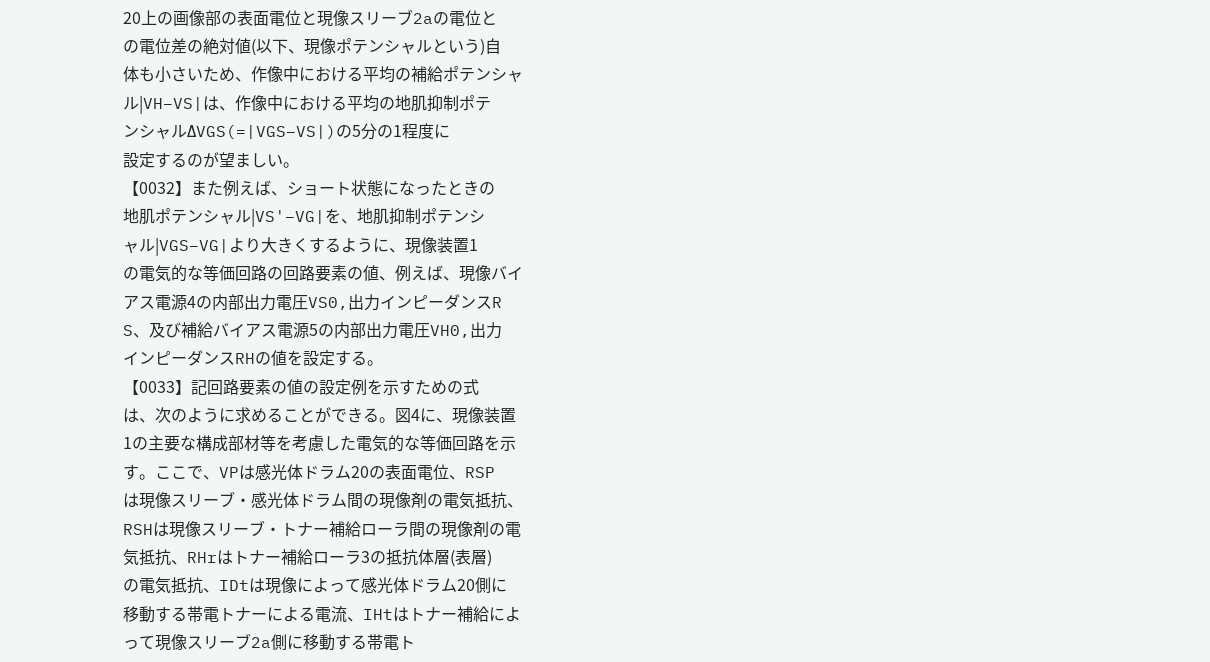20上の画像部の表面電位と現像スリーブ2aの電位と
の電位差の絶対値(以下、現像ポテンシャルという)自
体も小さいため、作像中における平均の補給ポテンシャ
ル|VH−VS|は、作像中における平均の地肌抑制ポテ
ンシャルΔVGS(=|VGS−VS|)の5分の1程度に
設定するのが望ましい。
【0032】また例えば、ショート状態になったときの
地肌ポテンシャル|VS'−VG|を、地肌抑制ポテンシ
ャル|VGS−VG|より大きくするように、現像装置1
の電気的な等価回路の回路要素の値、例えば、現像バイ
アス電源4の内部出力電圧VS0,出力インピーダンスR
S、及び補給バイアス電源5の内部出力電圧VH0,出力
インピーダンスRHの値を設定する。
【0033】記回路要素の値の設定例を示すための式
は、次のように求めることができる。図4に、現像装置
1の主要な構成部材等を考慮した電気的な等価回路を示
す。ここで、VPは感光体ドラム20の表面電位、RSP
は現像スリーブ・感光体ドラム間の現像剤の電気抵抗、
RSHは現像スリーブ・トナー補給ローラ間の現像剤の電
気抵抗、RHrはトナー補給ローラ3の抵抗体層(表層)
の電気抵抗、IDtは現像によって感光体ドラム20側に
移動する帯電トナーによる電流、IHtはトナー補給によ
って現像スリーブ2a側に移動する帯電ト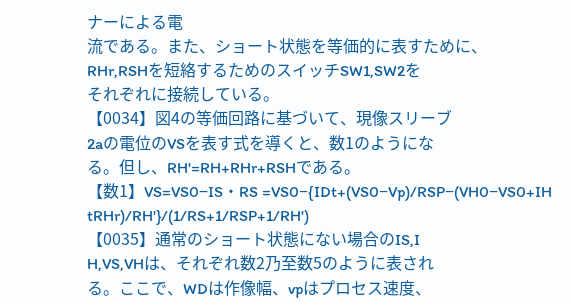ナーによる電
流である。また、ショート状態を等価的に表すために、
RHr,RSHを短絡するためのスイッチSW1,SW2を
それぞれに接続している。
【0034】図4の等価回路に基づいて、現像スリーブ
2aの電位のVSを表す式を導くと、数1のようにな
る。但し、RH'=RH+RHr+RSHである。
【数1】VS=VS0−IS・RS =VS0−{IDt+(VS0−Vp)/RSP−(VH0−VS0+IH
tRHr)/RH'}/(1/RS+1/RSP+1/RH')
【0035】通常のショート状態にない場合のIS,I
H,VS,VHは、それぞれ数2乃至数5のように表され
る。ここで、WDは作像幅、vpはプロセス速度、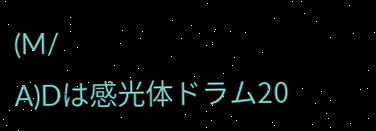(M/
A)Dは感光体ドラム20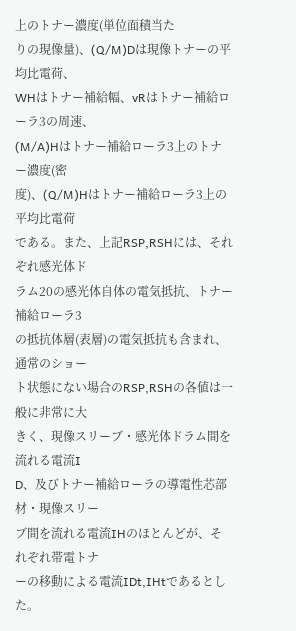上のトナー濃度(単位面積当た
りの現像量)、(Q/M)Dは現像トナーの平均比電荷、
WHはトナー補給幅、vRはトナー補給ローラ3の周速、
(M/A)Hはトナー補給ローラ3上のトナー濃度(密
度)、(Q/M)Hはトナー補給ローラ3上の平均比電荷
である。また、上記RSP,RSHには、それぞれ感光体ド
ラム20の感光体自体の電気抵抗、トナー補給ローラ3
の抵抗体層(表層)の電気抵抗も含まれ、通常のショー
ト状態にない場合のRSP,RSHの各値は一般に非常に大
きく、現像スリーブ・感光体ドラム間を流れる電流I
D、及びトナー補給ローラの導電性芯部材・現像スリー
ブ間を流れる電流IHのほとんどが、それぞれ帯電トナ
ーの移動による電流IDt,IHtであるとした。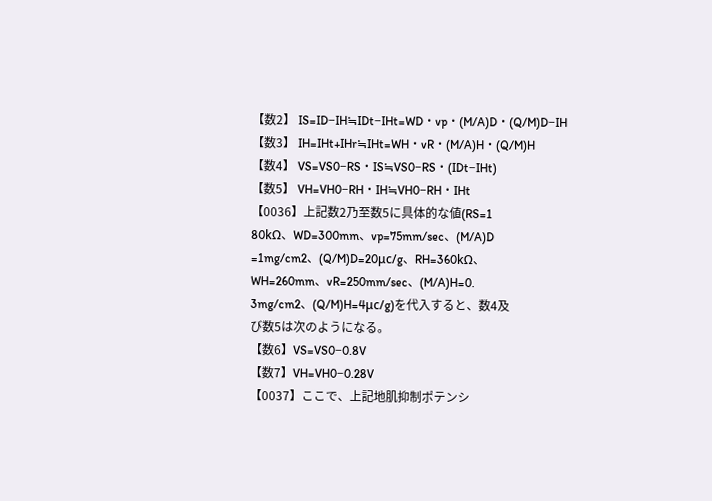【数2】 IS=ID−IH≒IDt−IHt=WD・vp・(M/A)D・(Q/M)D−IH
【数3】 IH=IHt+IHr≒IHt=WH・vR・(M/A)H・(Q/M)H
【数4】 VS=VS0−RS・IS≒VS0−RS・(IDt−IHt)
【数5】 VH=VH0−RH・IH≒VH0−RH・IHt
【0036】上記数2乃至数5に具体的な値(RS=1
80kΩ、WD=300mm、vp=75mm/sec、(M/A)D
=1mg/cm2、(Q/M)D=20μc/g、RH=360kΩ、
WH=260mm、vR=250mm/sec、(M/A)H=0.
3mg/cm2、(Q/M)H=4μc/g)を代入すると、数4及
び数5は次のようになる。
【数6】VS=VS0−0.8V
【数7】VH=VH0−0.28V
【0037】ここで、上記地肌抑制ポテンシ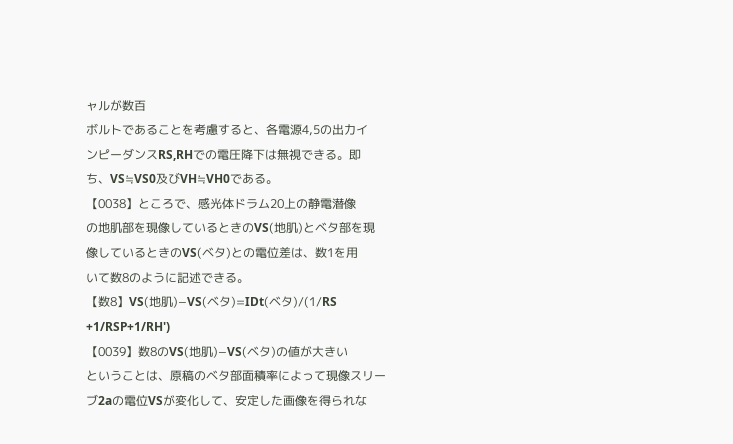ャルが数百
ボルトであることを考慮すると、各電源4,5の出力イ
ンピーダンスRS,RHでの電圧降下は無視できる。即
ち、VS≒VS0及びVH≒VH0である。
【0038】ところで、感光体ドラム20上の静電潜像
の地肌部を現像しているときのVS(地肌)とベタ部を現
像しているときのVS(ベタ)との電位差は、数1を用
いて数8のように記述できる。
【数8】VS(地肌)−VS(ベタ)=IDt(ベタ)/(1/RS
+1/RSP+1/RH')
【0039】数8のVS(地肌)−VS(ベタ)の値が大きい
ということは、原稿のベタ部面積率によって現像スリー
ブ2aの電位VSが変化して、安定した画像を得られな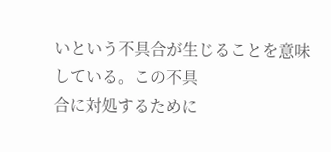いという不具合が生じることを意味している。この不具
合に対処するために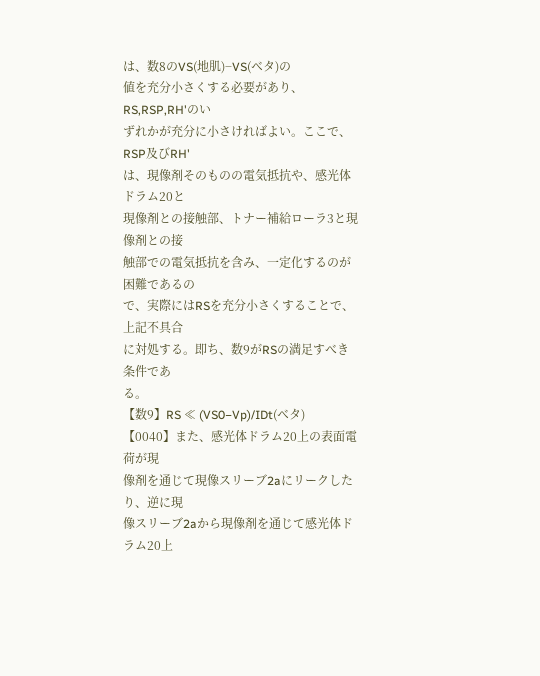は、数8のVS(地肌)−VS(ベタ)の
値を充分小さくする必要があり、RS,RSP,RH'のい
ずれかが充分に小さければよい。ここで、RSP及びRH'
は、現像剤そのものの電気抵抗や、感光体ドラム20と
現像剤との接触部、トナー補給ローラ3と現像剤との接
触部での電気抵抗を含み、一定化するのが困難であるの
で、実際にはRSを充分小さくすることで、上記不具合
に対処する。即ち、数9がRSの満足すべき条件であ
る。
【数9】RS ≪ (VS0−Vp)/IDt(ベタ)
【0040】また、感光体ドラム20上の表面電荷が現
像剤を通じて現像スリーブ2aにリークしたり、逆に現
像スリーブ2aから現像剤を通じて感光体ドラム20上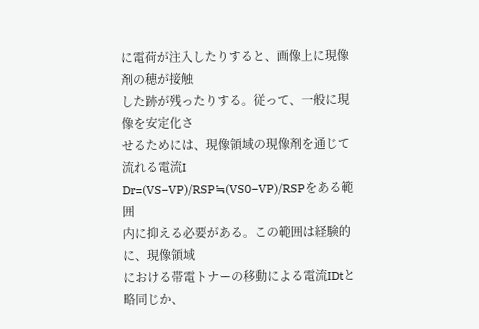に電荷が注入したりすると、画像上に現像剤の穂が接触
した跡が残ったりする。従って、一般に現像を安定化さ
せるためには、現像領域の現像剤を通じて流れる電流I
Dr=(VS−VP)/RSP≒(VS0−VP)/RSPをある範囲
内に抑える必要がある。この範囲は経験的に、現像領域
における帯電トナーの移動による電流IDtと略同じか、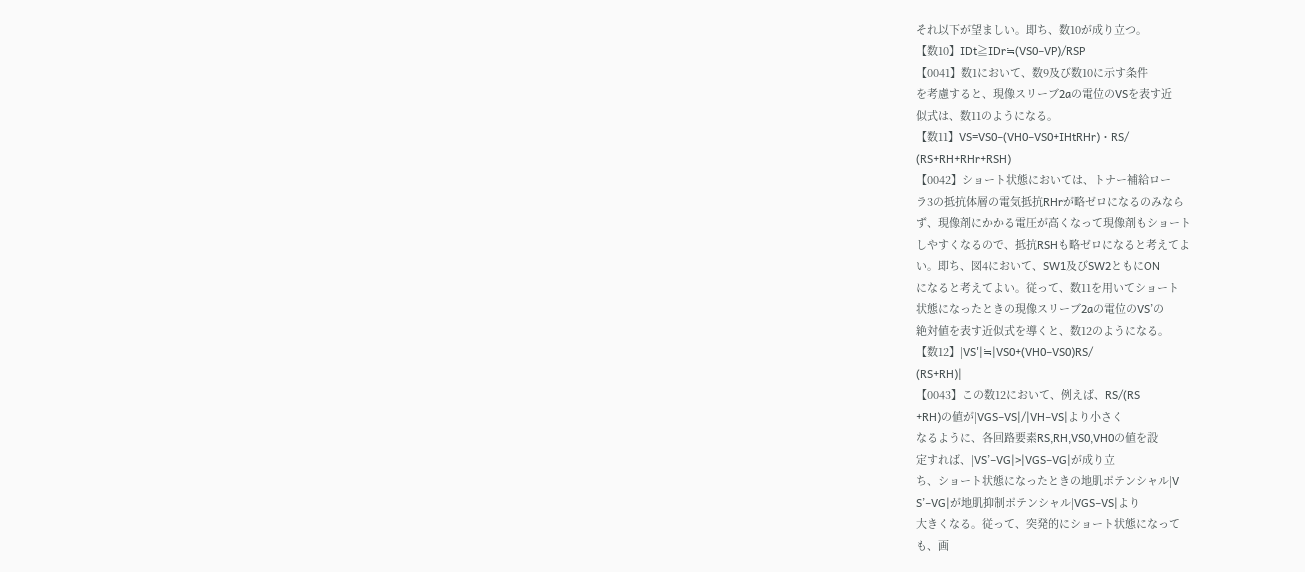それ以下が望ましい。即ち、数10が成り立つ。
【数10】IDt≧IDr≒(VS0−VP)/RSP
【0041】数1において、数9及び数10に示す条件
を考慮すると、現像スリーブ2aの電位のVSを表す近
似式は、数11のようになる。
【数11】VS=VS0−(VH0−VS0+IHtRHr)・RS/
(RS+RH+RHr+RSH)
【0042】ショート状態においては、トナー補給ロー
ラ3の抵抗体層の電気抵抗RHrが略ゼロになるのみなら
ず、現像剤にかかる電圧が高くなって現像剤もショート
しやすくなるので、抵抗RSHも略ゼロになると考えてよ
い。即ち、図4において、SW1及びSW2ともにON
になると考えてよい。従って、数11を用いてショート
状態になったときの現像スリーブ2aの電位のVS’の
絶対値を表す近似式を導くと、数12のようになる。
【数12】|VS'|≒|VS0+(VH0−VS0)RS/
(RS+RH)|
【0043】この数12において、例えば、RS/(RS
+RH)の値が|VGS−VS|/|VH−VS|より小さく
なるように、各回路要素RS,RH,VS0,VH0の値を設
定すれば、|VS’−VG|>|VGS−VG|が成り立
ち、ショート状態になったときの地肌ポテンシャル|V
S’−VG|が地肌抑制ポテンシャル|VGS−VS|より
大きくなる。従って、突発的にショート状態になって
も、画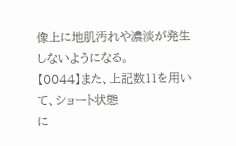像上に地肌汚れや濃淡が発生しないようになる。
【0044】また、上記数11を用いて、ショート状態
に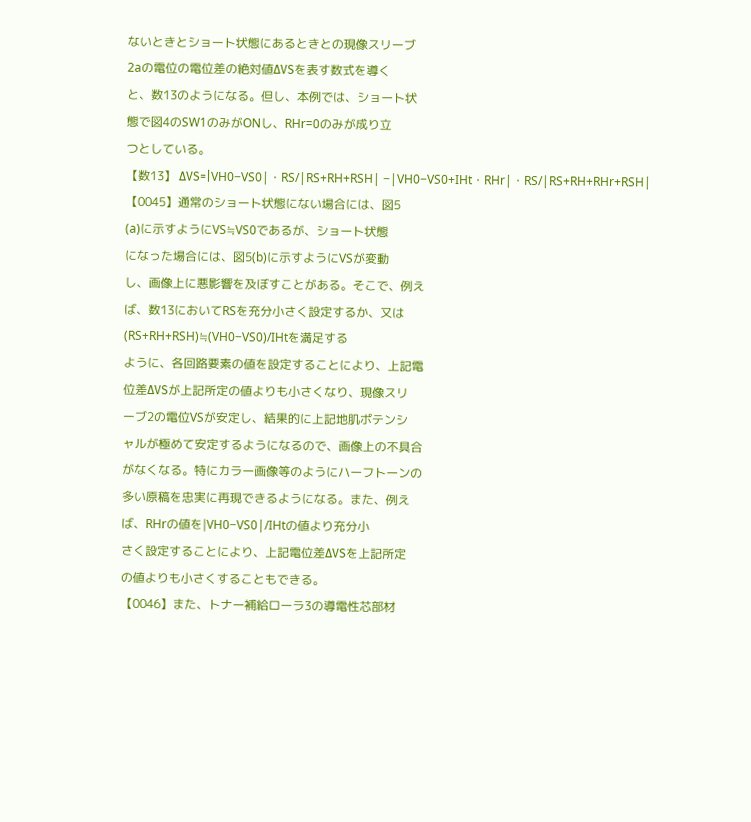ないときとショート状態にあるときとの現像スリーブ
2aの電位の電位差の絶対値ΔVSを表す数式を導く
と、数13のようになる。但し、本例では、ショート状
態で図4のSW1のみがONし、RHr=0のみが成り立
つとしている。
【数13】 ΔVS=|VH0−VS0|・RS/|RS+RH+RSH| −|VH0−VS0+IHt・RHr|・RS/|RS+RH+RHr+RSH|
【0045】通常のショート状態にない場合には、図5
(a)に示すようにVS≒VS0であるが、ショート状態
になった場合には、図5(b)に示すようにVSが変動
し、画像上に悪影響を及ぼすことがある。そこで、例え
ば、数13においてRSを充分小さく設定するか、又は
(RS+RH+RSH)≒(VH0−VS0)/IHtを満足する
ように、各回路要素の値を設定することにより、上記電
位差ΔVSが上記所定の値よりも小さくなり、現像スリ
ーブ2の電位VSが安定し、結果的に上記地肌ポテンシ
ャルが極めて安定するようになるので、画像上の不具合
がなくなる。特にカラー画像等のようにハーフトーンの
多い原稿を忠実に再現できるようになる。また、例え
ば、RHrの値を|VH0−VS0|/IHtの値より充分小
さく設定することにより、上記電位差ΔVSを上記所定
の値よりも小さくすることもできる。
【0046】また、トナー補給ローラ3の導電性芯部材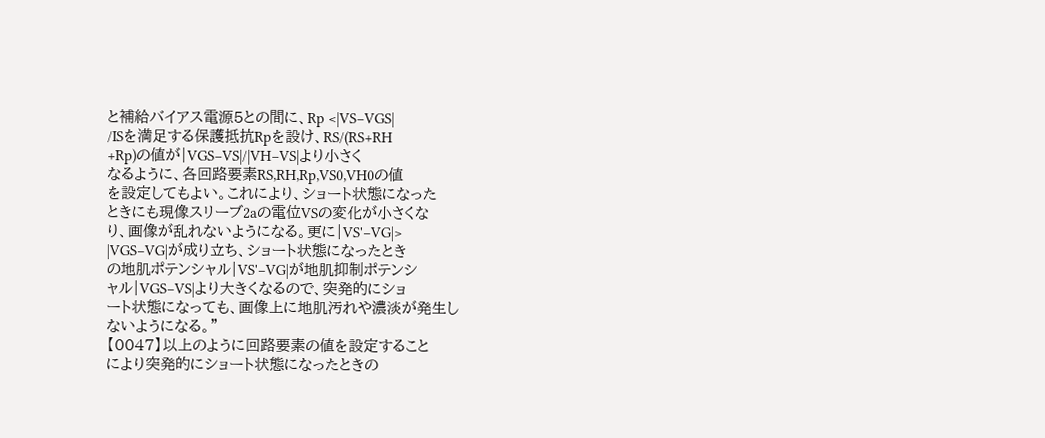と補給バイアス電源5との間に、Rp <|VS−VGS|
/ISを満足する保護抵抗Rpを設け、RS/(RS+RH
+Rp)の値が|VGS−VS|/|VH−VS|より小さく
なるように、各回路要素RS,RH,Rp,VS0,VH0の値
を設定してもよい。これにより、ショート状態になった
ときにも現像スリーブ2aの電位VSの変化が小さくな
り、画像が乱れないようになる。更に|VS'−VG|>
|VGS−VG|が成り立ち、ショート状態になったとき
の地肌ポテンシャル|VS'−VG|が地肌抑制ポテンシ
ャル|VGS−VS|より大きくなるので、突発的にショ
ート状態になっても、画像上に地肌汚れや濃淡が発生し
ないようになる。"
【0047】以上のように回路要素の値を設定すること
により突発的にショート状態になったときの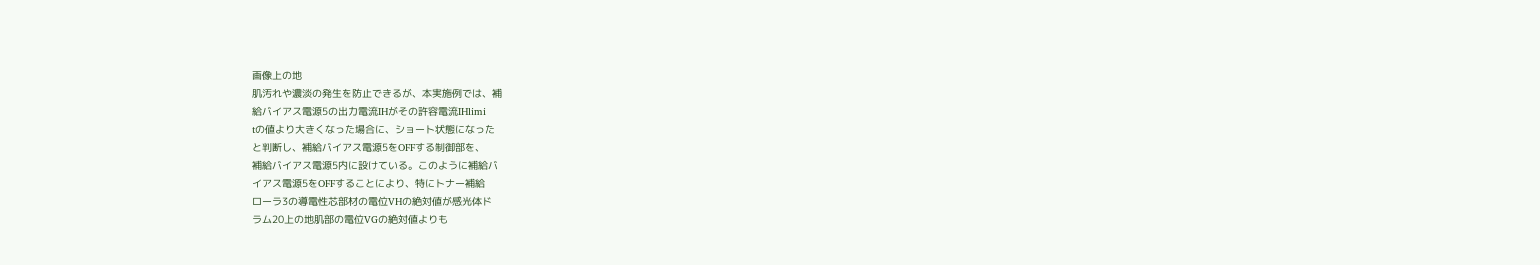画像上の地
肌汚れや濃淡の発生を防止できるが、本実施例では、補
給バイアス電源5の出力電流IHがその許容電流IHlimi
tの値より大きくなった場合に、ショート状態になった
と判断し、補給バイアス電源5をOFFする制御部を、
補給バイアス電源5内に設けている。このように補給バ
イアス電源5をOFFすることにより、特にトナー補給
ローラ3の導電性芯部材の電位VHの絶対値が感光体ド
ラム20上の地肌部の電位VGの絶対値よりも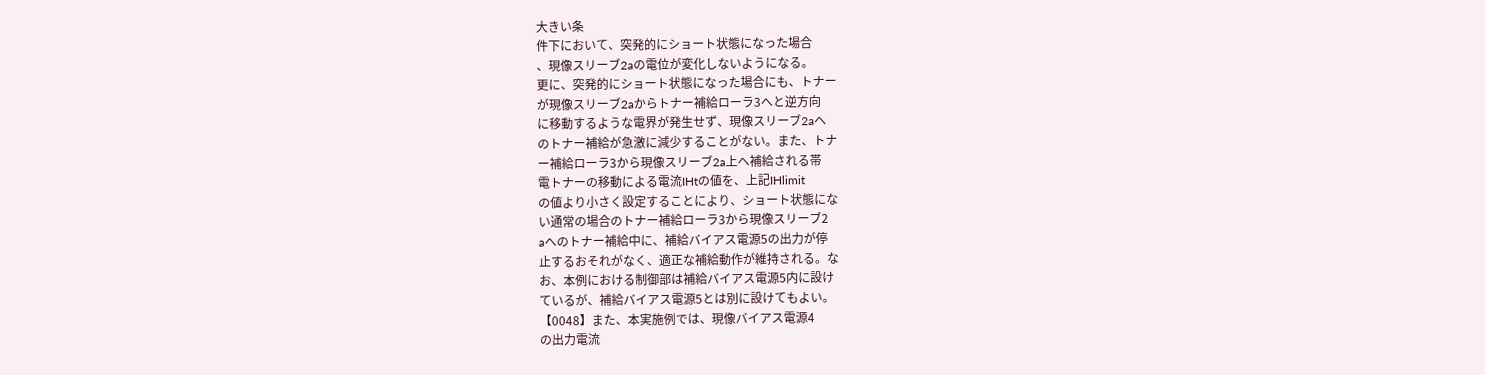大きい条
件下において、突発的にショート状態になった場合
、現像スリーブ2aの電位が変化しないようになる。
更に、突発的にショート状態になった場合にも、トナー
が現像スリーブ2aからトナー補給ローラ3へと逆方向
に移動するような電界が発生せず、現像スリーブ2aへ
のトナー補給が急激に減少することがない。また、トナ
ー補給ローラ3から現像スリーブ2a上へ補給される帯
電トナーの移動による電流IHtの値を、上記IHlimit
の値より小さく設定することにより、ショート状態にな
い通常の場合のトナー補給ローラ3から現像スリーブ2
aへのトナー補給中に、補給バイアス電源5の出力が停
止するおそれがなく、適正な補給動作が維持される。な
お、本例における制御部は補給バイアス電源5内に設け
ているが、補給バイアス電源5とは別に設けてもよい。
【0048】また、本実施例では、現像バイアス電源4
の出力電流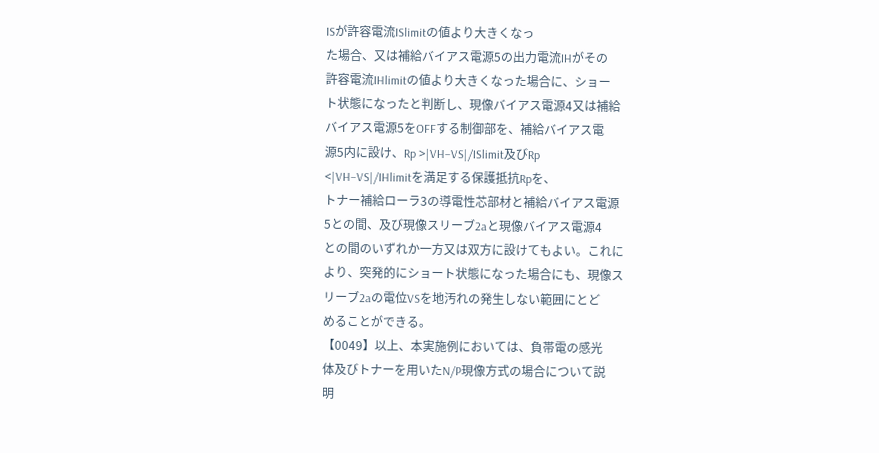ISが許容電流ISlimitの値より大きくなっ
た場合、又は補給バイアス電源5の出力電流IHがその
許容電流IHlimitの値より大きくなった場合に、ショー
ト状態になったと判断し、現像バイアス電源4又は補給
バイアス電源5をOFFする制御部を、補給バイアス電
源5内に設け、Rp >|VH−VS|/ISlimit及びRp
<|VH−VS|/IHlimitを満足する保護抵抗Rpを、
トナー補給ローラ3の導電性芯部材と補給バイアス電源
5との間、及び現像スリーブ2aと現像バイアス電源4
との間のいずれか一方又は双方に設けてもよい。これに
より、突発的にショート状態になった場合にも、現像ス
リーブ2aの電位VSを地汚れの発生しない範囲にとど
めることができる。
【0049】以上、本実施例においては、負帯電の感光
体及びトナーを用いたN/P現像方式の場合について説
明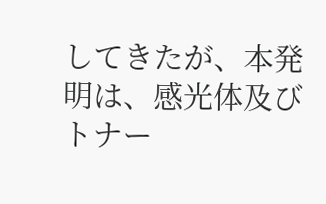してきたが、本発明は、感光体及びトナー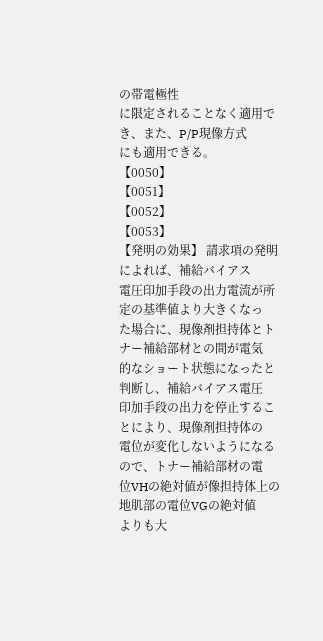の帯電極性
に限定されることなく適用でき、また、P/P現像方式
にも適用できる。
【0050】
【0051】
【0052】
【0053】
【発明の効果】 請求項の発明によれば、補給バイアス
電圧印加手段の出力電流が所定の基準値より大きくなっ
た場合に、現像剤担持体とトナー補給部材との間が電気
的なショート状態になったと判断し、補給バイアス電圧
印加手段の出力を停止することにより、現像剤担持体の
電位が変化しないようになるので、トナー補給部材の電
位VHの絶対値が像担持体上の地肌部の電位VGの絶対値
よりも大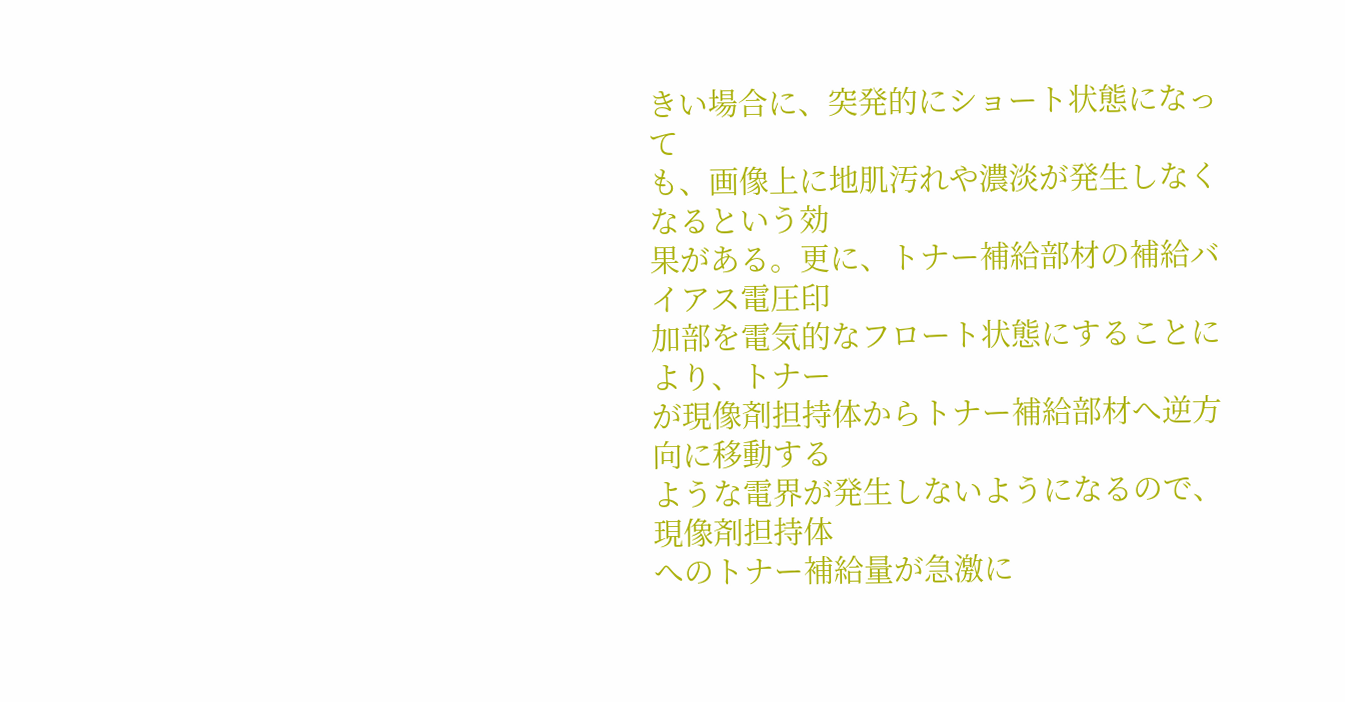きい場合に、突発的にショート状態になって
も、画像上に地肌汚れや濃淡が発生しなくなるという効
果がある。更に、トナー補給部材の補給バイアス電圧印
加部を電気的なフロート状態にすることにより、トナー
が現像剤担持体からトナー補給部材へ逆方向に移動する
ような電界が発生しないようになるので、現像剤担持体
へのトナー補給量が急激に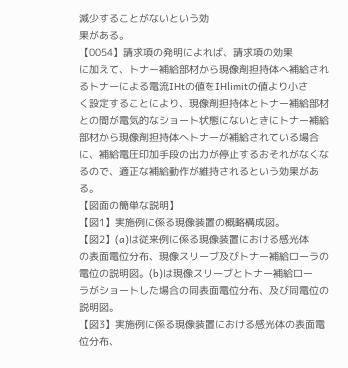減少することがないという効
果がある。
【0054】請求項の発明によれば、請求項の効果
に加えて、トナー補給部材から現像剤担持体へ補給され
るトナーによる電流IHtの値をIHlimitの値より小さ
く設定することにより、現像剤担持体とトナー補給部材
との間が電気的なショート状態にないときにトナー補給
部材から現像剤担持体へトナーが補給されている場合
に、補給電圧印加手段の出力が停止するおそれがなくな
るので、適正な補給動作が維持されるという効果があ
る。
【図面の簡単な説明】
【図1】実施例に係る現像装置の概略構成図。
【図2】(a)は従来例に係る現像装置における感光体
の表面電位分布、現像スリーブ及びトナー補給ローラの
電位の説明図。(b)は現像スリーブとトナー補給ロー
ラがショートした場合の同表面電位分布、及び同電位の
説明図。
【図3】実施例に係る現像装置における感光体の表面電
位分布、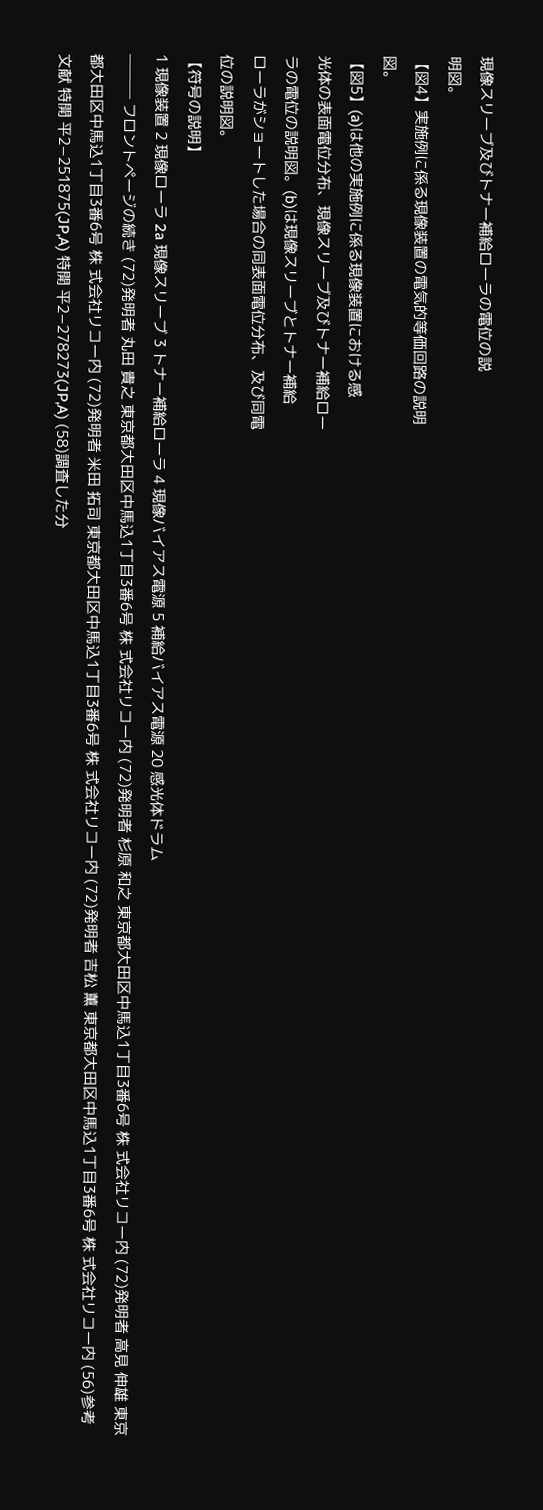現像スリーブ及びトナー補給ローラの電位の説
明図。
【図4】実施例に係る現像装置の電気的等価回路の説明
図。
【図5】(a)は他の実施例に係る現像装置における感
光体の表面電位分布、現像スリーブ及びトナー補給ロー
ラの電位の説明図。(b)は現像スリーブとトナー補給
ローラがショートした場合の同表面電位分布、及び同電
位の説明図。
【符号の説明】
1 現像装置 2 現像ローラ 2a 現像スリーブ 3 トナー補給ローラ 4 現像バイアス電源 5 補給バイアス電源 20 感光体ドラム
─── フロントページの続き (72)発明者 丸田 貴之 東京都大田区中馬込1丁目3番6号 株 式会社リコー内 (72)発明者 杉原 和之 東京都大田区中馬込1丁目3番6号 株 式会社リコー内 (72)発明者 高見 伸雄 東京都大田区中馬込1丁目3番6号 株 式会社リコー内 (72)発明者 米田 拓司 東京都大田区中馬込1丁目3番6号 株 式会社リコー内 (72)発明者 吉松 薫 東京都大田区中馬込1丁目3番6号 株 式会社リコー内 (56)参考文献 特開 平2−251875(JP,A) 特開 平2−278273(JP,A) (58)調査した分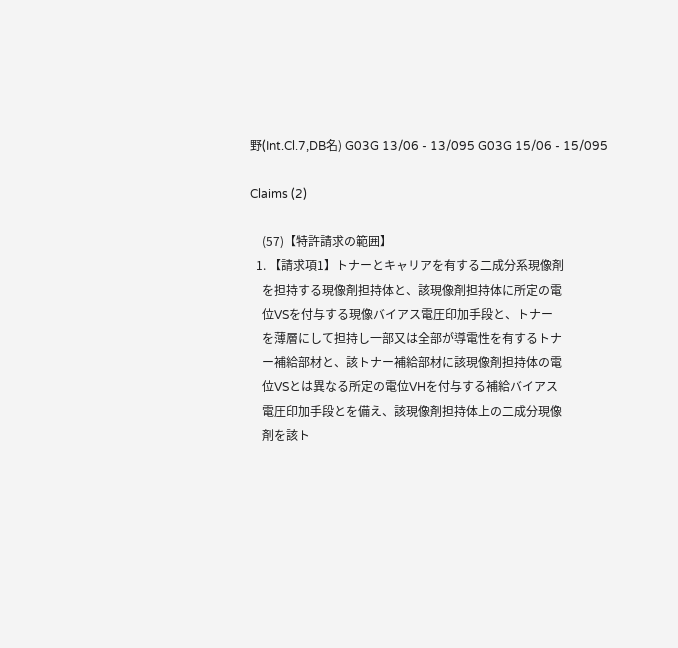野(Int.Cl.7,DB名) G03G 13/06 - 13/095 G03G 15/06 - 15/095

Claims (2)

    (57)【特許請求の範囲】
  1. 【請求項1】トナーとキャリアを有する二成分系現像剤
    を担持する現像剤担持体と、該現像剤担持体に所定の電
    位VSを付与する現像バイアス電圧印加手段と、トナー
    を薄層にして担持し一部又は全部が導電性を有するトナ
    ー補給部材と、該トナー補給部材に該現像剤担持体の電
    位VSとは異なる所定の電位VHを付与する補給バイアス
    電圧印加手段とを備え、該現像剤担持体上の二成分現像
    剤を該ト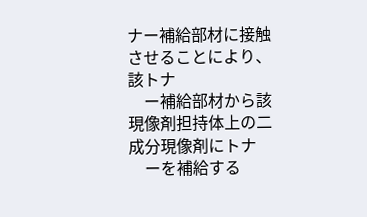ナー補給部材に接触させることにより、該トナ
    ー補給部材から該現像剤担持体上の二成分現像剤にトナ
    ーを補給する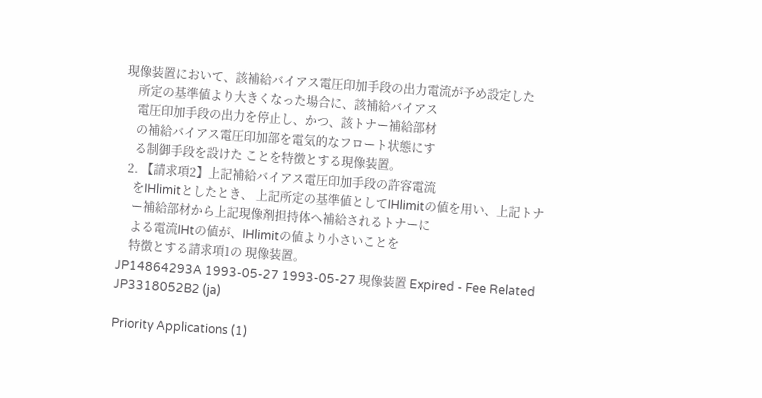現像装置において、該補給バイアス電圧印加手段の出力電流が予め設定した
    所定の基準値より大きくなった場合に、該補給バイアス
    電圧印加手段の出力を停止し、かつ、該トナー補給部材
    の補給バイアス電圧印加部を電気的なフロート状態にす
    る制御手段を設けた ことを特徴とする現像装置。
  2. 【請求項2】上記補給バイアス電圧印加手段の許容電流
    をIHlimitとしたとき、 上記所定の基準値としてIHlimitの値を用い、上記トナ
    ー補給部材から上記現像剤担持体へ補給されるトナーに
    よる電流IHtの値が、IHlimitの値より小さいことを
    特徴とする請求項1の 現像装置。
JP14864293A 1993-05-27 1993-05-27 現像装置 Expired - Fee Related JP3318052B2 (ja)

Priority Applications (1)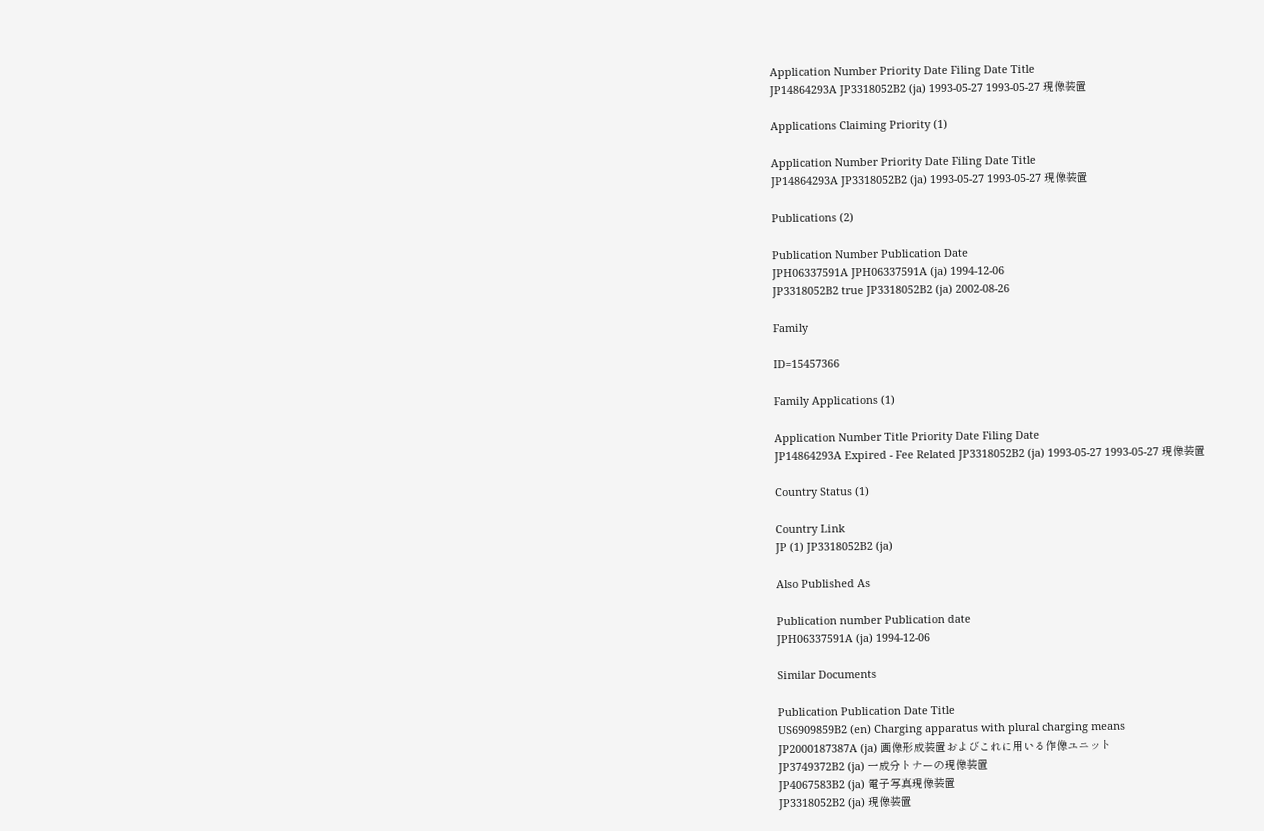Application Number Priority Date Filing Date Title
JP14864293A JP3318052B2 (ja) 1993-05-27 1993-05-27 現像装置

Applications Claiming Priority (1)

Application Number Priority Date Filing Date Title
JP14864293A JP3318052B2 (ja) 1993-05-27 1993-05-27 現像装置

Publications (2)

Publication Number Publication Date
JPH06337591A JPH06337591A (ja) 1994-12-06
JP3318052B2 true JP3318052B2 (ja) 2002-08-26

Family

ID=15457366

Family Applications (1)

Application Number Title Priority Date Filing Date
JP14864293A Expired - Fee Related JP3318052B2 (ja) 1993-05-27 1993-05-27 現像装置

Country Status (1)

Country Link
JP (1) JP3318052B2 (ja)

Also Published As

Publication number Publication date
JPH06337591A (ja) 1994-12-06

Similar Documents

Publication Publication Date Title
US6909859B2 (en) Charging apparatus with plural charging means
JP2000187387A (ja) 画像形成装置およびこれに用いる作像ユニット
JP3749372B2 (ja) 一成分トナーの現像装置
JP4067583B2 (ja) 電子写真現像装置
JP3318052B2 (ja) 現像装置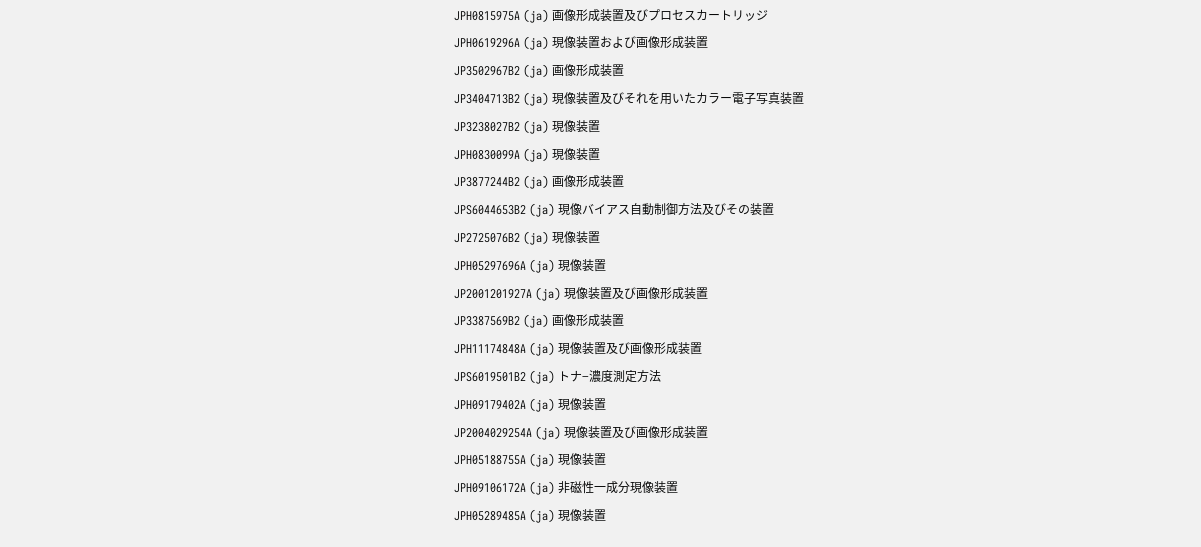JPH0815975A (ja) 画像形成装置及びプロセスカートリッジ
JPH0619296A (ja) 現像装置および画像形成装置
JP3502967B2 (ja) 画像形成装置
JP3404713B2 (ja) 現像装置及びそれを用いたカラー電子写真装置
JP3238027B2 (ja) 現像装置
JPH0830099A (ja) 現像装置
JP3877244B2 (ja) 画像形成装置
JPS6044653B2 (ja) 現像バイアス自動制御方法及びその装置
JP2725076B2 (ja) 現像装置
JPH05297696A (ja) 現像装置
JP2001201927A (ja) 現像装置及び画像形成装置
JP3387569B2 (ja) 画像形成装置
JPH11174848A (ja) 現像装置及び画像形成装置
JPS6019501B2 (ja) トナ−濃度測定方法
JPH09179402A (ja) 現像装置
JP2004029254A (ja) 現像装置及び画像形成装置
JPH05188755A (ja) 現像装置
JPH09106172A (ja) 非磁性一成分現像装置
JPH05289485A (ja) 現像装置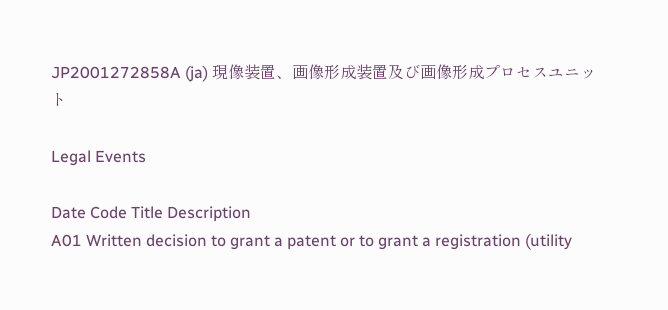JP2001272858A (ja) 現像装置、画像形成装置及び画像形成プロセスユニット

Legal Events

Date Code Title Description
A01 Written decision to grant a patent or to grant a registration (utility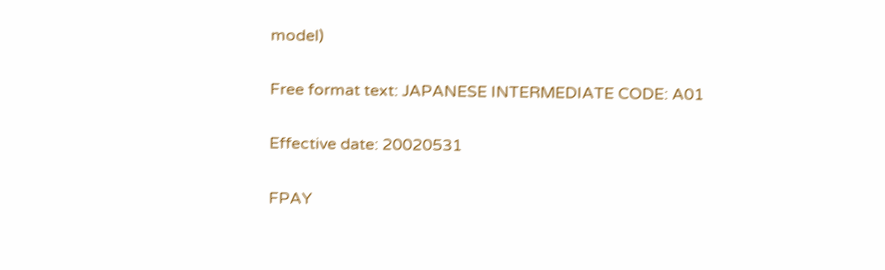model)

Free format text: JAPANESE INTERMEDIATE CODE: A01

Effective date: 20020531

FPAY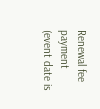Renewal fee payment (event date is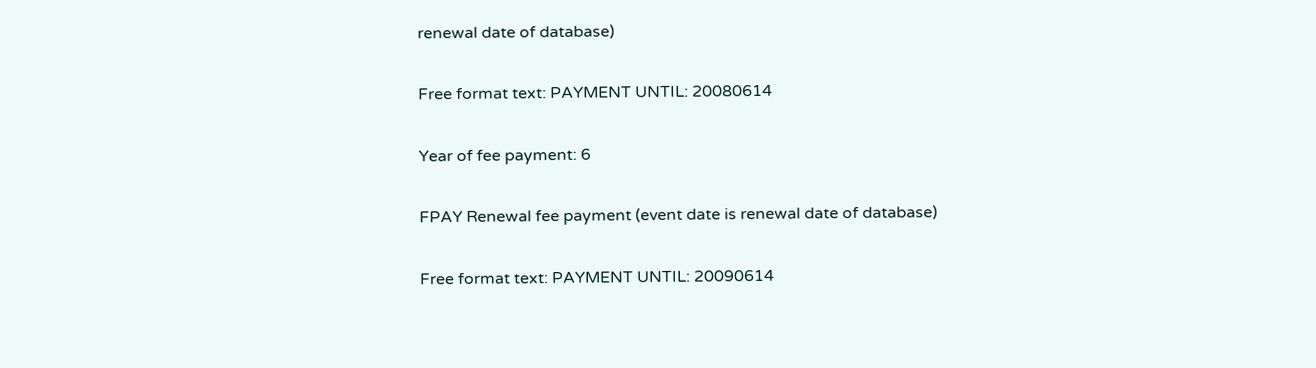renewal date of database)

Free format text: PAYMENT UNTIL: 20080614

Year of fee payment: 6

FPAY Renewal fee payment (event date is renewal date of database)

Free format text: PAYMENT UNTIL: 20090614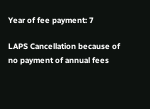Year of fee payment: 7

LAPS Cancellation because of no payment of annual fees